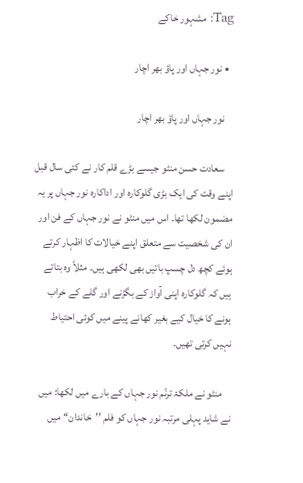Tag: مشہور خاکے

  • نور جہاں اور پاؤ بھر اچار

    نور جہاں اور پاؤ بھر اچار

    سعادت حسن منٹو جیسے بڑے قلم کار نے کئی سال قبل اپنے وقت کی ایک بڑی گلوکارہ اور اداکارہ نور جہاں پر یہ مضمون لکھا تھا۔ اس میں منٹو نے نور جہاں کے فن اور ان کی شخصیت سے متعلق اپنے خیالات کا اظہار کرتے ہوئے کچھ دل چسپ باتیں بھی لکھی ہیں۔ مثلاً‌ وہ بتاتے ہیں کہ گلوکارہ اپنی آواز کے بگڑنے اور گلے کے خراب ہونے کا خیال کیے بغیر کھانے پینے میں کوئی احتیاط نہیں کرتی تھیں۔

    منٹو نے ملکۂ ترنّم نور جہاں کے بارے میں لکھا: میں نے شاید پہلی مرتبہ نور جہاں کو فلم ’’خاندان‘‘ میں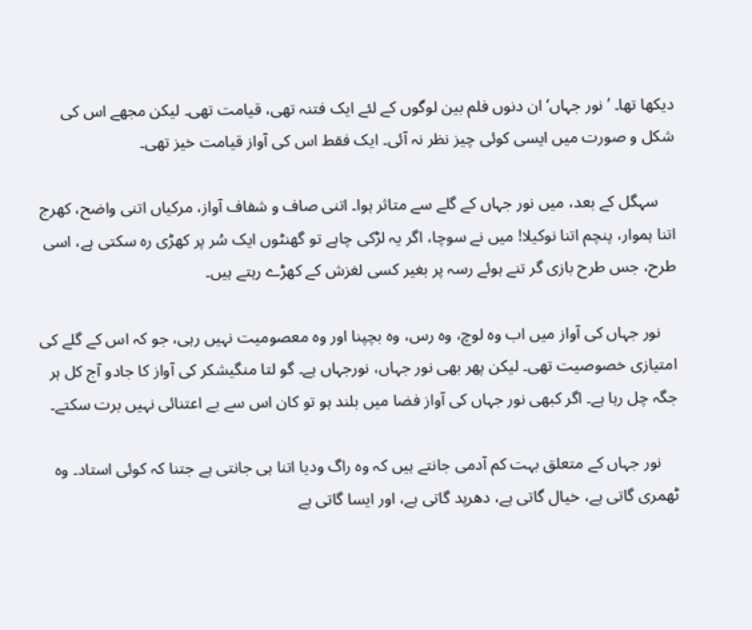دیکھا تھا۔ ’نور جہاں‘ ان دنوں فلم بین لوگوں کے لئے ایک فتنہ تھی، قیامت تھی۔ لیکن مجھے اس کی شکل و صورت میں ایسی کوئی چیز نظر نہ آئی۔ ایک فقط اس کی آواز قیامت خیز تھی۔

    سہگل کے بعد، میں نور جہاں کے گلے سے متاثر ہوا۔ اتنی صاف و شفاف آواز، مرکیاں اتنی واضح، کھرج اتنا ہموار، پنچم اتنا نوکیلا! میں نے سوچا، اگر یہ لڑکی چاہے تو گھنٹوں ایک سُر پر کھڑی رہ سکتی ہے، اسی طرح، جس طرح بازی گر تنے ہوئے رسہ پر بغیر کسی لغزش کے کھڑے رہتے ہیں۔

    نور جہاں کی آواز میں اب وہ لوچ، وہ رس، وہ بچپنا اور وہ معصومیت نہیں رہی، جو کہ اس کے گلے کی امتیازی خصوصیت تھی۔ لیکن پھر بھی نور جہاں، نورجہاں ہے۔ گو لتا منگیشکر کی آواز کا جادو آج کل ہر جگہ چل رہا ہے۔ اگر کبھی نور جہاں کی آواز فضا میں بلند ہو تو کان اس سے بے اعتنائی نہیں برت سکتے۔

    نور جہاں کے متعلق بہت کم آدمی جانتے ہیں کہ وہ راگ ودیا اتنا ہی جانتی ہے جتنا کہ کوئی استاد۔ وہ ٹھمری گاتی ہے، خیال گاتی ہے، دھرپد گاتی ہے، اور ایسا گاتی ہے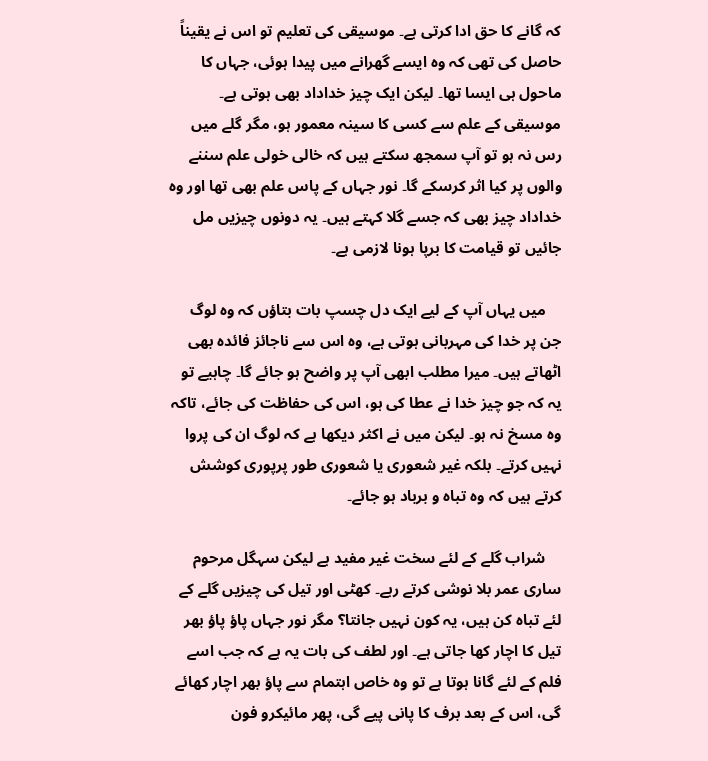کہ گانے کا حق ادا کرتی ہے۔ موسیقی کی تعلیم تو اس نے یقیناً حاصل کی تھی کہ وہ ایسے گھرانے میں پیدا ہوئی، جہاں کا ماحول ہی ایسا تھا۔ لیکن ایک چیز خداداد بھی ہوتی ہے۔ موسیقی کے علم سے کسی کا سینہ معمور ہو، مگر گلے میں رس نہ ہو تو آپ سمجھ سکتے ہیں کہ خالی خولی علم سننے والوں پر کیا اثر کرسکے گا۔ نور جہاں کے پاس علم بھی تھا اور وہ خداداد چیز بھی کہ جسے گلا کہتے ہیں۔ یہ دونوں چیزیں مل جائیں تو قیامت کا برپا ہونا لازمی ہے۔

    میں یہاں آپ کے لیے ایک دل چسپ بات بتاؤں کہ وہ لوگ جن پر خدا کی مہربانی ہوتی ہے، وہ اس سے ناجائز فائدہ بھی اٹھاتے ہیں۔ میرا مطلب ابھی آپ پر واضح ہو جائے گا۔ چاہیے تو یہ کہ جو چیز خدا نے عطا کی ہو، اس کی حفاظت کی جائے، تاکہ وہ مسخ نہ ہو۔ لیکن میں نے اکثر دیکھا ہے کہ لوگ ان کی پروا نہیں کرتے۔ بلکہ غیر شعوری یا شعوری طور پرپوری کوشش کرتے ہیں کہ وہ تباہ و برباد ہو جائے۔

    شراب گلے کے لئے سخت غیر مفید ہے لیکن سہگل مرحوم ساری عمر بلا نوشی کرتے رہے۔ کھٹی اور تیل کی چیزیں گلے کے لئے تباہ کن ہیں، یہ کون نہیں جانتا؟ مگر نور جہاں پاؤ پاؤ بھر تیل کا اچار کھا جاتی ہے۔ اور لطف کی بات یہ ہے کہ جب اسے فلم کے لئے گانا ہوتا ہے تو وہ خاص اہتمام سے پاؤ بھر اچار کھائے گی، اس کے بعد برف کا پانی پیے گی، پھر مائیکرو فون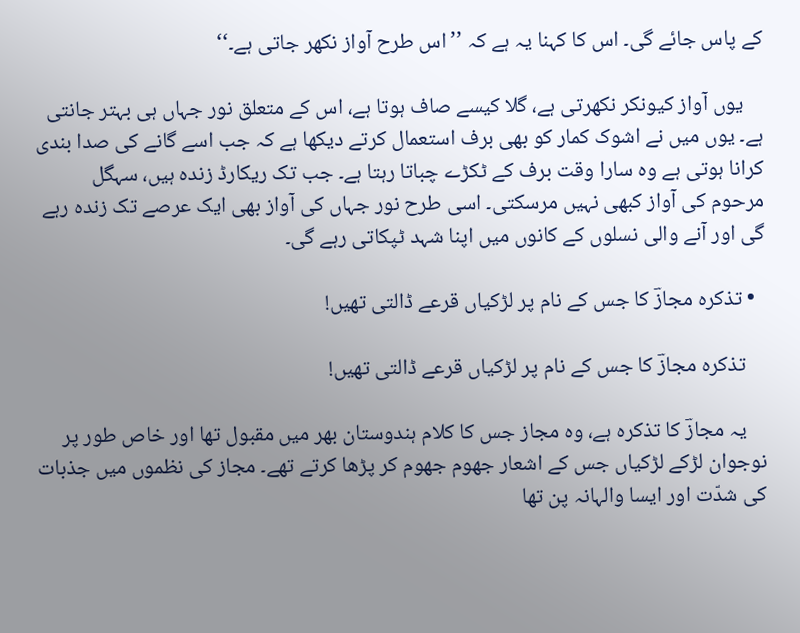کے پاس جائے گی۔ اس کا کہنا یہ ہے کہ ’’اس طرح آواز نکھر جاتی ہے۔‘‘

    یوں آواز کیونکر نکھرتی ہے، گلا کیسے صاف ہوتا ہے، اس کے متعلق نور جہاں ہی بہتر جانتی ہے۔ یوں میں نے اشوک کمار کو بھی برف استعمال کرتے دیکھا ہے کہ جب اسے گانے کی صدا بندی کرانا ہوتی ہے وہ سارا وقت برف کے ٹکڑے چباتا رہتا ہے۔ جب تک ریکارڈ زندہ ہیں، سہگل مرحوم کی آواز کبھی نہیں مرسکتی۔ اسی طرح نور جہاں کی آواز بھی ایک عرصے تک زندہ رہے گی اور آنے والی نسلوں کے کانوں میں اپنا شہد ٹپکاتی رہے گی۔

  • تذکرہ مجازؔ کا جس کے نام پر لڑکیاں قرعے ڈالتی تھیں!

    تذکرہ مجازؔ کا جس کے نام پر لڑکیاں قرعے ڈالتی تھیں!

    یہ مجازؔ کا تذکرہ ہے، وہ مجاز جس کا کلام ہندوستان بھر میں مقبول تھا اور خاص طور پر نوجوان لڑکے لڑکیاں جس کے اشعار جھوم جھوم کر پڑھا کرتے تھے۔ مجاز کی نظموں میں جذبات کی شدّت اور ایسا والہانہ پن تھا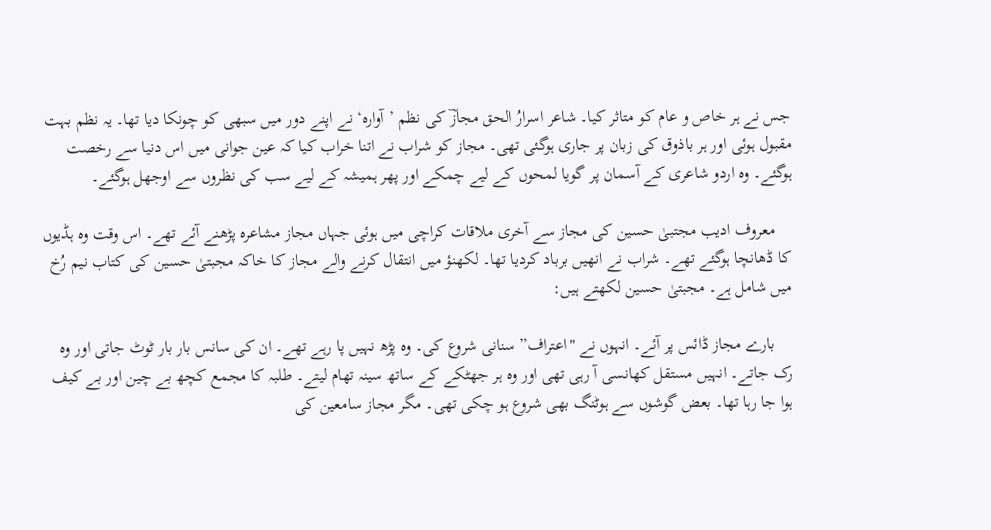جس نے ہر خاص و عام کو متاثر کیا۔ شاعر اسرارُ الحق مجازؔ کی نظم ’آوارہ‘ نے اپنے دور میں سبھی کو چونکا دیا تھا۔ یہ نظم بہت مقبول ہوئی اور ہر باذوق کی زبان پر جاری ہوگئی تھی۔ مجاز کو شراب نے اتنا خراب کیا کہ عین جوانی میں اس دنیا سے رخصت ہوگئے۔ وہ اردو شاعری کے آسمان پر گویا لمحوں کے لیے چمکے اور پھر ہمیشہ کے لیے سب کی نظروں سے اوجھل ہوگئے۔

    معروف ادیب مجتبیٰ حسین کی مجاز سے آخری ملاقات کراچی میں ہوئی جہاں مجاز مشاعرہ پڑھنے آئے تھے۔ اس وقت وہ ہڈیوں کا ڈھانچا ہوگئے تھے۔ شراب نے انھیں برباد کردیا تھا۔ لکھنؤ میں انتقال کرنے والے مجاز کا خاکہ مجبتیٰ حسین کی کتاب نیم رُخ میں شامل ہے۔ مجبتیٰ حسین لکھتے ہیں:

    بارے مجاز ڈائس پر آئے۔ انہوں نے "اعتراف” سنانی شروع کی۔ وہ پڑھ نہیں پا رہے تھے۔ ان کی سانس بار بار ٹوٹ جاتی اور وہ رک جاتے۔ انہیں مستقل کھانسی آ رہی تھی اور وہ ہر جھٹکے کے ساتھ سینہ تھام لیتے۔ طلبہ کا مجمع کچھ بے چین اور بے کیف ہوا جا رہا تھا۔ بعض گوشوں سے ہوٹنگ بھی شروع ہو چکی تھی۔ مگر مجاز سامعین کی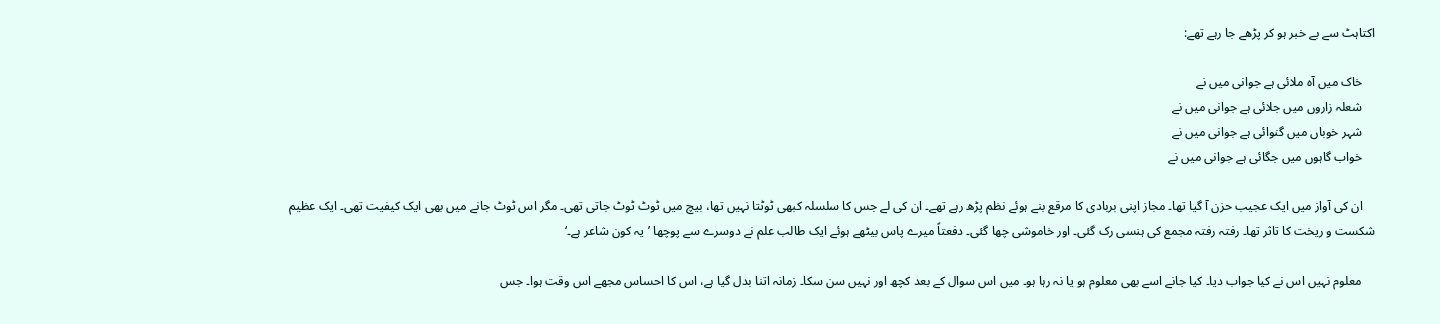اکتاہٹ سے بے خبر ہو کر پڑھے جا رہے تھے:

    خاک میں آہ ملائی ہے جوانی میں نے
    شعلہ زاروں میں جلائی ہے جوانی میں نے
    شہر خوباں میں گنوائی ہے جوانی میں نے
    خواب گاہوں میں جگائی ہے جوانی میں نے

    ان کی آواز میں ایک عجیب حزن آ گیا تھا۔ مجاز اپنی بربادی کا مرقع بنے ہوئے نظم پڑھ رہے تھے۔ ان کی لے جس کا سلسلہ کبھی ٹوٹتا نہیں تھا، بیچ میں ٹوٹ ٹوٹ جاتی تھی۔ مگر اس ٹوٹ جانے میں بھی ایک کیفیت تھی۔ ایک عظیم شکست و ریخت کا تاثر تھا۔ رفتہ رفتہ مجمع کی ہنسی رک گئی۔ اور خاموشی چھا گئی۔ دفعتاً میرے پاس بیٹھے ہوئے ایک طالب علم نے دوسرے سے پوچھا ’یہ کون شاعر ہے۔‘

    معلوم نہیں اس نے کیا جواب دیا۔ کیا جانے اسے بھی معلوم ہو یا نہ رہا ہو۔ میں اس سوال کے بعد کچھ اور نہیں سن سکا۔ زمانہ اتنا بدل گیا ہے، اس کا احساس مجھے اس وقت ہوا۔ جس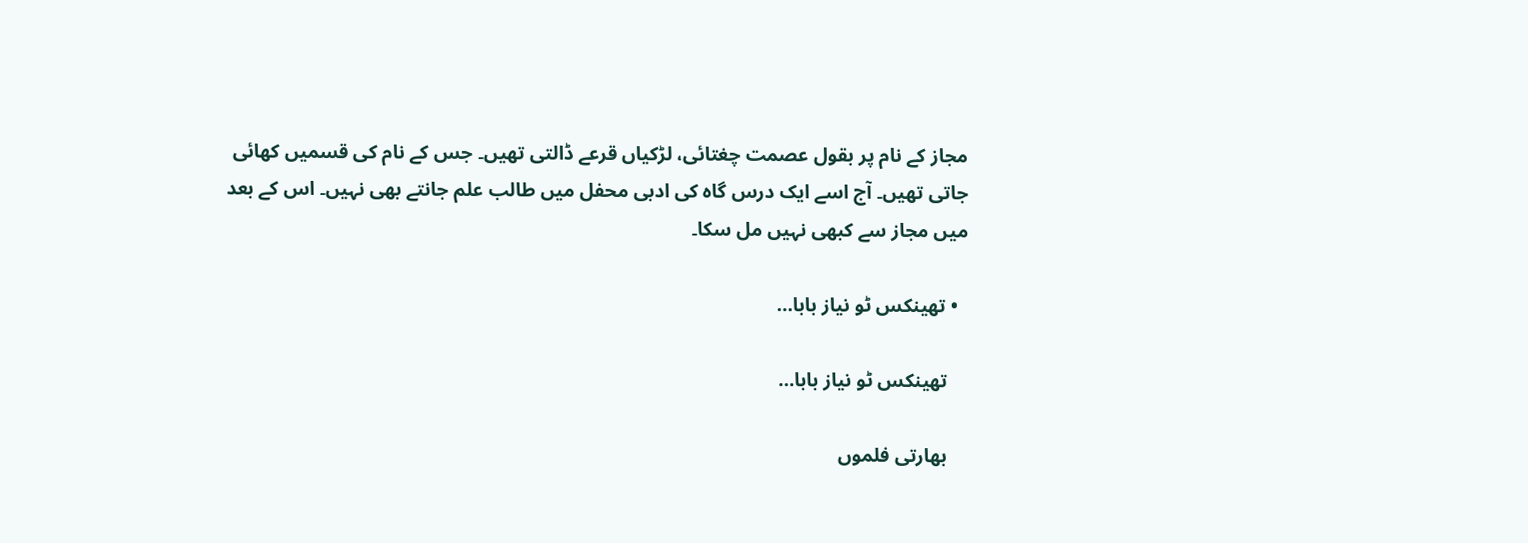مجاز کے نام پر بقول عصمت چغتائی، لڑکیاں قرعے ڈالتی تھیں۔ جس کے نام کی قسمیں کھائی جاتی تھیں۔ آج اسے ایک درس گاہ کی ادبی محفل میں طالب علم جانتے بھی نہیں۔ اس کے بعد میں مجاز سے کبھی نہیں مل سکا۔

  • تھینکس ٹو نیاز بابا…

    تھینکس ٹو نیاز بابا…

    بھارتی فلموں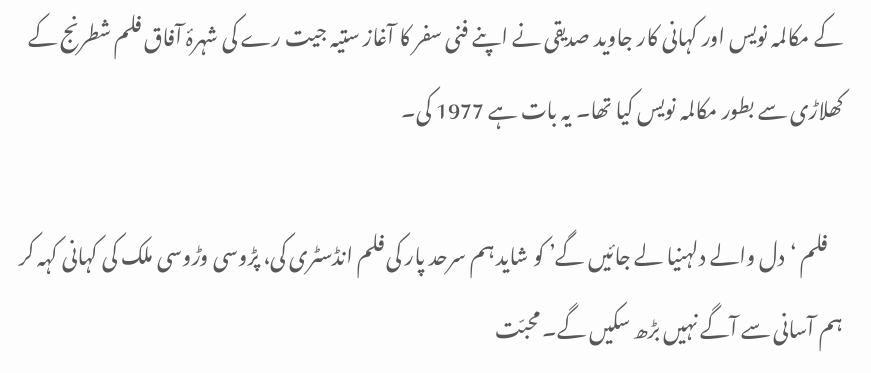کے مکالمہ نویس اور کہانی کار جاوید صدیقی نے اپنے فنی سفر کا آغاز ستیہ جیت رے کی شہرۂ آفاق فلم شطرنج کے کھلاڑی سے بطور مکالمہ نویس کیا تھا۔ یہ بات ہے 1977 کی۔

    فلم ‘دل والے دلہنیا لے جائیں گے’ کو شاید ہم سرحد پار کی فلم انڈسٹری کی، پڑوسی وڑوسی ملک کی کہانی کہہ کر ہم آسانی سے آگے نہیں‌ بڑھ سکیں‌ گے۔ محبّت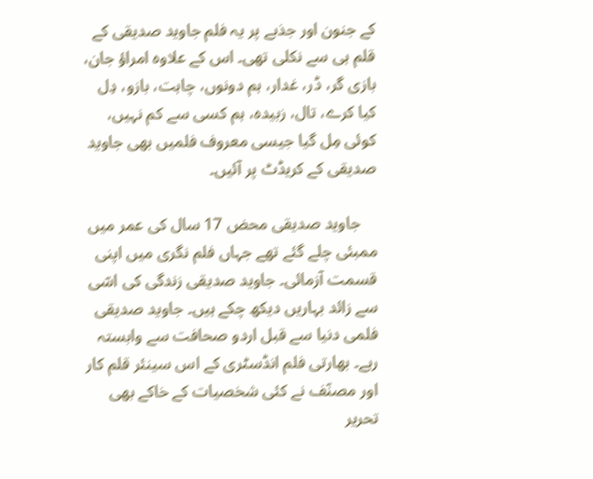کے جنون اور جذبے پر یہ فلم جاوید صدیقی کے قلم ہی سے نکلی تھی۔ اس کے علاوہ امراؤ جان، بازی گر، ڈر، غدار، ہم دونوں، چاہت، بازو، دِل کیا کرے، تال، زبیدہ، ہم کسی سے کم نہیں، کوئی مِل گیا جیسی معروف فلمیں بھی جاوید صدیقی کے کریڈٹ پر آئیں۔

    جاوید صدیقی محض 17 سال کی عمر میں‌ ممبئی چلے گئے تھے جہاں فلم نگری میں اپنی قسمت آزمائی۔ جاوید صدیقی زندگی کی اسّی سے زائد بہاریں‌ دیکھ چکے ہیں۔ جاوید صدیقی فلمی دنیا سے قبل اردو صحافت سے وابستہ رہے۔ بھارتی فلم انڈسٹری کے اس سینئر قلم کار اور مصنّف نے کئی شخصیات کے خاکے بھی تحریر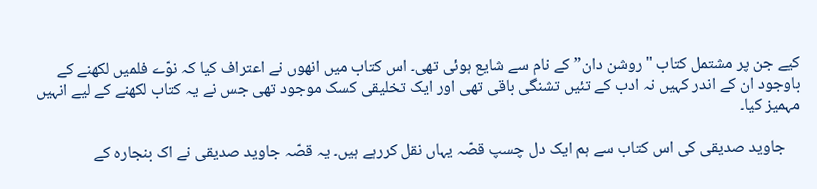کیے جن پر مشتمل کتاب "روشن دان” کے نام سے شایع ہوئی تھی۔ اس کتاب میں انھوں نے اعتراف کیا کہ نوّے فلمیں لکھنے کے باوجود ان کے اندر کہیں نہ ادب کے تئیں تشنگی باقی تھی اور ایک تخلیقی کسک موجود تھی جس نے یہ کتاب لکھنے کے لیے انہیں مہمیز کیا۔

    جاوید صدیقی کی اس کتاب سے ہم ایک دل چسپ قصّہ یہاں نقل کررہے ہیں۔ یہ قصّہ جاوید صدیقی نے اک بنجارہ کے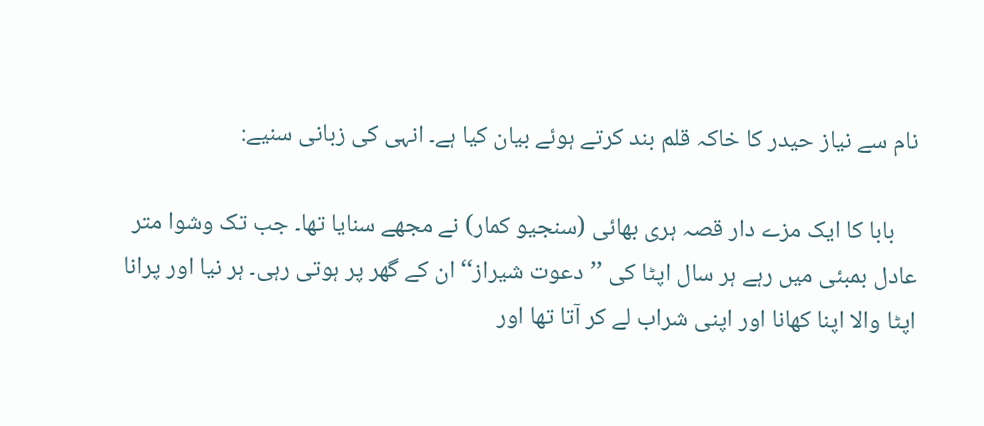نام سے نیاز حیدر کا خاکہ قلم بند کرتے ہوئے بیان کیا ہے۔ انہی کی زبانی سنیے:

    بابا کا ایک مزے دار قصہ ہری بھائی (سنجیو کمار) نے مجھے سنایا تھا۔ جب تک وشوا متر عادل بمبئی میں رہے ہر سال اپٹا کی ’’دعوت شیراز‘‘ ان کے گھر پر ہوتی رہی۔ ہر نیا اور پرانا اپٹا والا اپنا کھانا اور اپنی شراب لے کر آتا تھا اور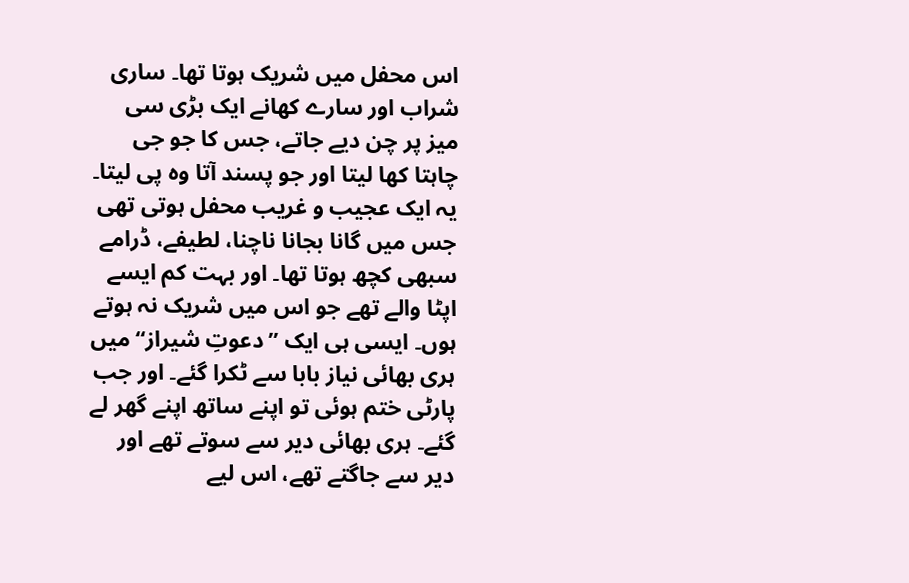اس محفل میں شریک ہوتا تھا۔ ساری شراب اور سارے کھانے ایک بڑی سی میز پر چن دیے جاتے، جس کا جو جی چاہتا کھا لیتا اور جو پسند آتا وہ پی لیتا۔ یہ ایک عجیب و غریب محفل ہوتی تھی جس میں گانا بجانا ناچنا، لطیفے، ڈرامے سبھی کچھ ہوتا تھا۔ اور بہت کم ایسے اپٹا والے تھے جو اس میں شریک نہ ہوتے ہوں۔ ایسی ہی ایک ’’دعوتِ شیراز‘‘ میں ہری بھائی نیاز بابا سے ٹکرا گئے۔ اور جب پارٹی ختم ہوئی تو اپنے ساتھ اپنے گھر لے گئے۔ ہری بھائی دیر سے سوتے تھے اور دیر سے جاگتے تھے، اس لیے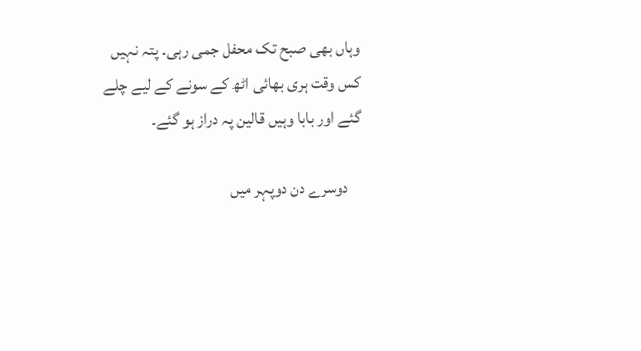وہاں بھی صبح تک محفل جمی رہی۔ پتہ نہیں کس وقت ہری بھائی اٹھ کے سونے کے لیے چلے گئے اور بابا وہیں قالین پہ دراز ہو گئے۔

    دوسرے دن دوپہر میں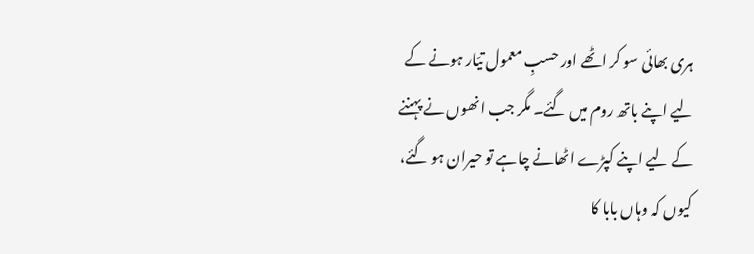ہری بھائی سو کر اٹھے اور حسبِ معمول تیّار ہونے کے لیے اپنے باتھ روم میں گئے۔ مگر جب انھوں نے پہننے کے لیے اپنے کپڑے اٹھانے چاہے تو حیران ہو گئے، کیوں کہ وہاں بابا کا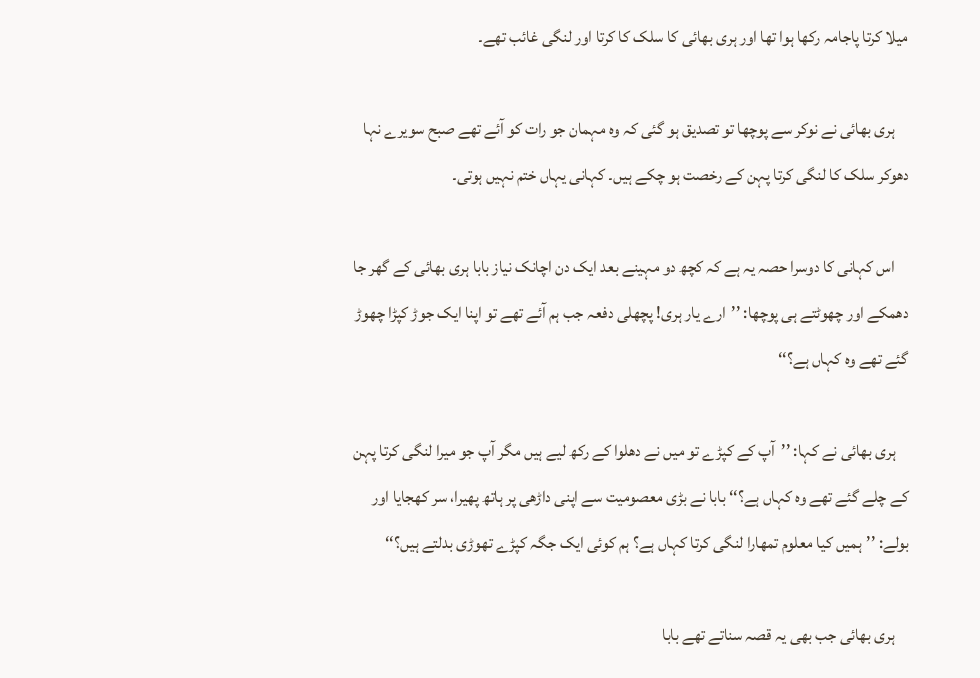میلا کرتا پاجامہ رکھا ہوا تھا اور ہری بھائی کا سلک کا کرتا اور لنگی غائب تھے۔

    ہری بھائی نے نوکر سے پوچھا تو تصدیق ہو گئی کہ وہ مہمان جو رات کو آئے تھے صبح سویرے نہا دھوکر سلک کا لنگی کرتا پہن کے رخصت ہو چکے ہیں۔ کہانی یہاں ختم نہیں ہوتی۔

    اس کہانی کا دوسرا حصہ یہ ہے کہ کچھ دو مہینے بعد ایک دن اچانک نیاز بابا ہری بھائی کے گھر جا دھمکے اور چھوٹتے ہی پوچھا: ’’ارے یار ہری! پچھلی دفعہ جب ہم آئے تھے تو اپنا ایک جوڑ کپڑا چھوڑ گئے تھے وہ کہاں ہے؟‘‘

    ہری بھائی نے کہا: ’’آپ کے کپڑے تو میں نے دھلوا کے رکھ لیے ہیں مگر آپ جو میرا لنگی کرتا پہن کے چلے گئے تھے وہ کہاں ہے؟‘‘ بابا نے بڑی معصومیت سے اپنی داڑھی پر ہاتھ پھیرا، سر کھجایا اور بولے: ’’ہمیں کیا معلوم تمھارا لنگی کرتا کہاں ہے؟ ہم کوئی ایک جگہ کپڑے تھوڑی بدلتے ہیں؟‘‘

    ہری بھائی جب بھی یہ قصہ سناتے تھے بابا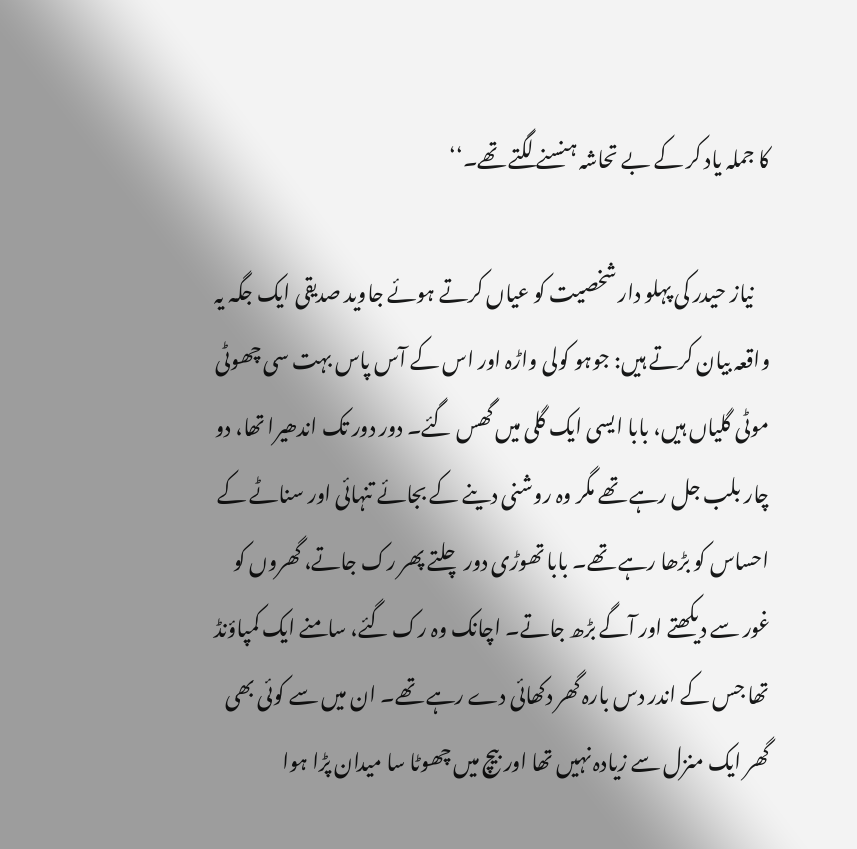کا جملہ یاد کر کے بے تحاشہ ہنسنے لگتے تھے۔‘‘

    نیاز حیدر کی پہلو دار شخصیت کو عیاں کرتے ہوئے جاوید صدیقی ایک جگہ یہ واقعہ بیان کرتے ہیں: جوہو کولی واڑہ اور اس کے آس پاس بہت سی چھوٹی موٹی گلیاں ہیں، بابا ایسی ایک گلی میں گھس گئے۔ دور دور تک اندھیرا تھا، دو چار بلب جل رہے تھے مگر وہ روشنی دینے کے بجائے تنہائی اور سناٹے کے احساس کو بڑھا رہے تھے۔ بابا تھوڑی دور چلتے پھر رک جاتے، گھروں کو غور سے دیکھتے اور آگے بڑھ جاتے۔ اچانک وہ رک گئے، سامنے ایک کمپاؤنڈ تھا جس کے اندر دس بارہ گھر دکھائی دے رہے تھے۔ ان میں سے کوئی بھی گھر ایک منزل سے زیادہ نہیں تھا اور بیچ میں چھوٹا سا میدان پڑا ہوا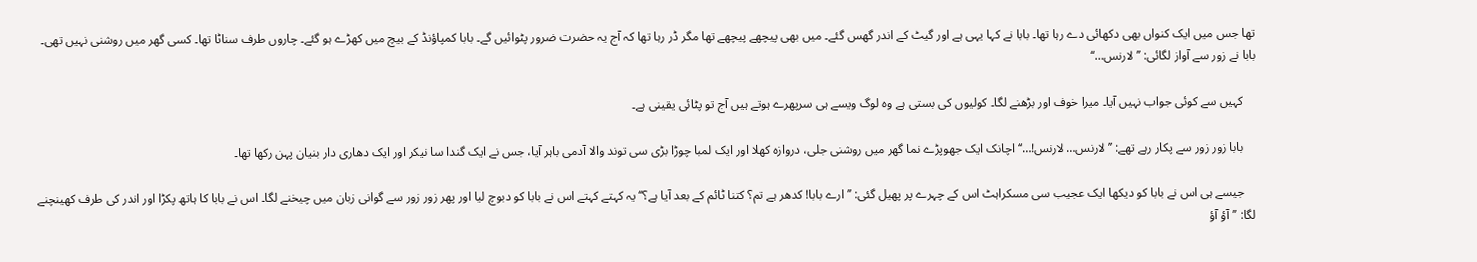تھا جس میں ایک کنواں بھی دکھائی دے رہا تھا۔ بابا نے کہا یہی ہے اور گیٹ کے اندر گھس گئے۔ میں بھی پیچھے پیچھے تھا مگر ڈر رہا تھا کہ آج یہ حضرت ضرور پٹوائیں گے۔ بابا کمپاؤنڈ کے بیچ میں کھڑے ہو گئے۔ چاروں طرف سناٹا تھا۔ کسی گھر میں روشنی نہیں تھی۔ بابا نے زور سے آواز لگائی: ’’لارنس…‘‘

    کہیں سے کوئی جواب نہیں آیا۔ میرا خوف اور بڑھنے لگا۔ کولیوں کی بستی ہے وہ لوگ ویسے ہی سرپھرے ہوتے ہیں آج تو پٹائی یقینی ہے۔

    بابا زور زور سے پکار رہے تھے: ’’لارنس… لارنس!…‘‘ اچانک ایک جھوپڑے نما گھر میں روشنی جلی، دروازہ کھلا اور ایک لمبا چوڑا بڑی سی توند والا آدمی باہر آیا، جس نے ایک گندا سا نیکر اور ایک دھاری دار بنیان پہن رکھا تھا۔

    جیسے ہی اس نے بابا کو دیکھا ایک عجیب سی مسکراہٹ اس کے چہرے پر پھیل گئی: ’’ارے بابا! کدھر ہے تم؟ کتنا ٹائم کے بعد آیا ہے؟‘‘ یہ کہتے کہتے اس نے بابا کو دبوچ لیا اور پھر زور زور سے گوانی زبان میں چیخنے لگا۔ اس نے بابا کا ہاتھ پکڑا اور اندر کی طرف کھینچنے لگا: ’’آؤ آؤ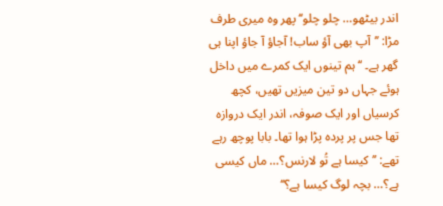اندر بیٹھو… چلو چلو‘‘ پھر وہ میری طرف مڑا: ’’آپ بھی آؤ ساب! آجاؤ آ جاؤ اپنا ہی گھر ہے۔ ‘‘ ہم تینوں ایک کمرے میں داخل ہوئے جہاں دو تین میزیں تھیں، کچھ کرسیاں اور ایک صوفہ، اندر ایک دروازہ تھا جس پر پردہ پڑا ہوا تھا۔ بابا پوچھ رہے تھے: ’’کیسا ہے تُو لارنس؟… ماں کیسی ہے؟… بچہ لوگ کیسا ہے؟‘‘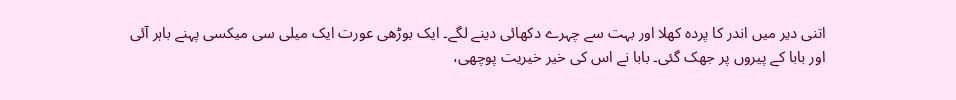اتنی دیر میں اندر کا پردہ کھلا اور بہت سے چہرے دکھائی دینے لگے۔ ایک بوڑھی عورت ایک میلی سی میکسی پہنے باہر آئی اور بابا کے پیروں پر جھک گئی۔ بابا نے اس کی خیر خیریت پوچھی،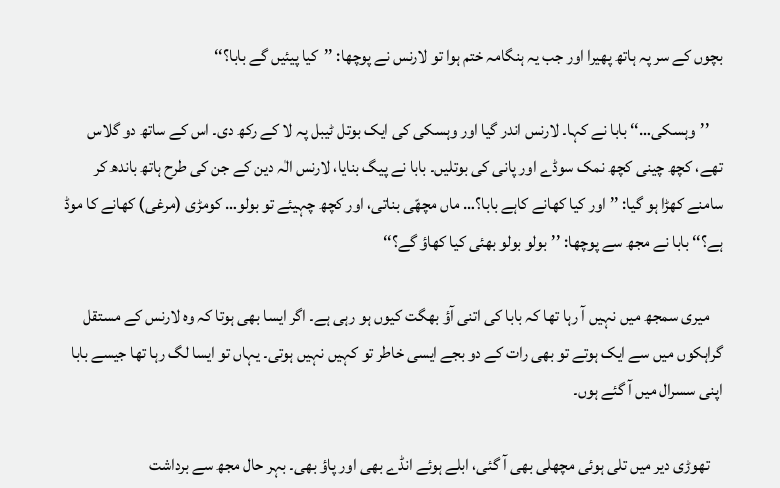بچوں کے سر پہ ہاتھ پھیرا اور جب یہ ہنگامہ ختم ہوا تو لارنس نے پوچھا: ’’کیا پیئیں گے بابا؟‘‘

    ’’وہسکی…‘‘ بابا نے کہا۔ لارنس اندر گیا اور وہسکی کی ایک بوتل ٹیبل پہ لا کے رکھ دی۔ اس کے ساتھ دو گلاس تھے، کچھ چینی کچھ نمک سوڈے اور پانی کی بوتلیں۔ بابا نے پیگ بنایا، لارنس الٰہ دین کے جن کی طرح ہاتھ باندھ کر سامنے کھڑا ہو گیا: ’’اور کیا کھانے کاہے بابا؟… ماں مچھّی بناتی، اور کچھ چہیئے تو بولو… کومڑی (مرغی) کھانے کا موڈ ہے؟‘‘ بابا نے مجھ سے پوچھا: ’’بولو بولو بھئی کیا کھاؤ گے؟‘‘

    میری سمجھ میں نہیں آ رہا تھا کہ بابا کی اتنی آؤ بھگت کیوں ہو رہی ہے۔ اگر ایسا بھی ہوتا کہ وہ لارنس کے مستقل گراہکوں میں سے ایک ہوتے تو بھی رات کے دو بجے ایسی خاطر تو کہیں نہیں ہوتی۔ یہاں تو ایسا لگ رہا تھا جیسے بابا اپنی سسرال میں آ گئے ہوں۔

    تھوڑی دیر میں تلی ہوئی مچھلی بھی آ گئی، ابلے ہوئے انڈے بھی اور پاؤ بھی۔ بہر حال مجھ سے برداشت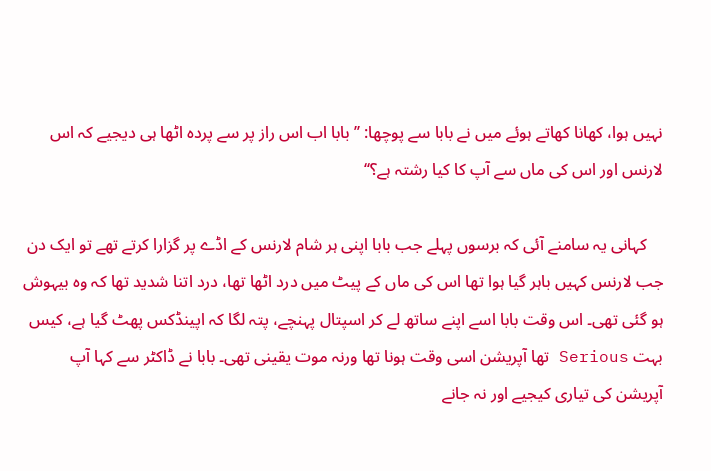نہیں ہوا، کھانا کھاتے ہوئے میں نے بابا سے پوچھا: ’’بابا اب اس راز پر سے پردہ اٹھا ہی دیجیے کہ اس لارنس اور اس کی ماں سے آپ کا کیا رشتہ ہے؟‘‘

    کہانی یہ سامنے آئی کہ برسوں پہلے جب بابا اپنی ہر شام لارنس کے اڈے پر گزارا کرتے تھے تو ایک دن جب لارنس کہیں باہر گیا ہوا تھا اس کی ماں کے پیٹ میں درد اٹھا تھا، درد اتنا شدید تھا کہ وہ بیہوش ہو گئی تھی۔ اس وقت بابا اسے اپنے ساتھ لے کر اسپتال پہنچے، پتہ لگا کہ اپینڈکس پھٹ گیا ہے، کیس بہت Serious تھا آپریشن اسی وقت ہونا تھا ورنہ موت یقینی تھی۔ بابا نے ڈاکٹر سے کہا آپ آپریشن کی تیاری کیجیے اور نہ جانے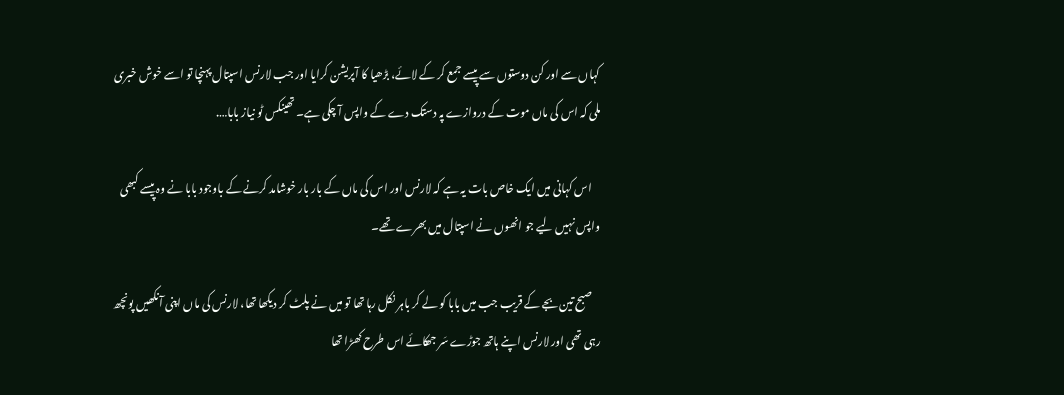کہاں سے اور کن دوستوں سے پیسے جمع کر کے لائے، بڑھیا کا آپریشن کرایا اور جب لارنس اسپتال پہنچا تو اسے خوش خبری ملی کہ اس کی ماں موت کے دروازے پہ دستک دے کے واپس آ چکی ہے۔ تھینکس ٹو نیاز بابا….

    اس کہانی میں ایک خاص بات یہ ہے کہ لارنس اور اس کی ماں کے بار بار خوشامد کرنے کے باوجود بابا نے وہ پیسے کبھی واپس نہیں لیے جو انھوں نے اسپتال میں بھرے تھے۔

    صبح تین بجے کے قریب جب میں بابا کو لے کر باہر نکل رہا تھا تو میں نے پلٹ کر دیکھا تھا، لارنس کی ماں اپنی آنکھیں پونچھ رہی تھی اور لارنس اپنے ہاتھ جوڑے سَر جھکائے اس طرح کھڑا تھا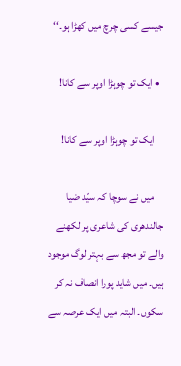جیسے کسی چرچ میں کھڑا ہو۔‘‘

  • ایک تو چوہڑا اوپر سے کانا!

    ایک تو چوہڑا اوپر سے کانا!

    میں نے سوچا کہ سیّد ضیا جالندھری کی شاعری پر لکھنے والے تو مجھ سے بہتر لوگ موجود ہیں۔ میں شاید پورا انصاف نہ کر سکوں۔ البتہ میں ایک عرصہ سے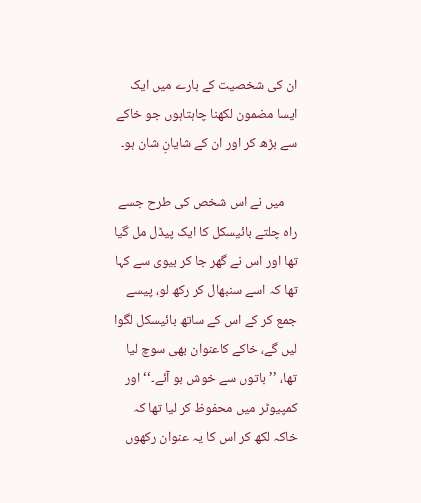ان کی شخصیت کے بارے میں ایک ایسا مضمون لکھنا چاہتاہوں جو خاکے سے بڑھ کر اور ان کے شایانِ شان ہو۔

    میں نے اس شخص کی طرح جسے راہ چلتے بائیسکل کا ایک پیڈل مل گیا تھا اور اس نے گھر جا کر بیوی سے کہا تھا کہ اسے سنبھال کر رکھ لو، پیسے جمع کر کے اس کے ساتھ بائیسکل لگوا لیں گے، خاکے کاعنوان بھی سوچ لیا تھا، ’’باتوں سے خوش بو آئے۔‘‘ اور کمپیوٹر میں محفوظ کر لیا تھا کہ خاکہ لکھ کر اس کا یہ عنوان رکھوں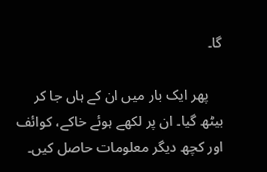گا۔

    پھر ایک بار میں ان کے ہاں جا کر بیٹھ گیا۔ ان پر لکھے ہوئے خاکے، کوائف اور کچھ دیگر معلومات حاصل کیں۔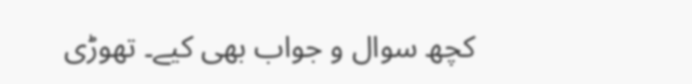کچھ سوال و جواب بھی کیے۔ تھوڑی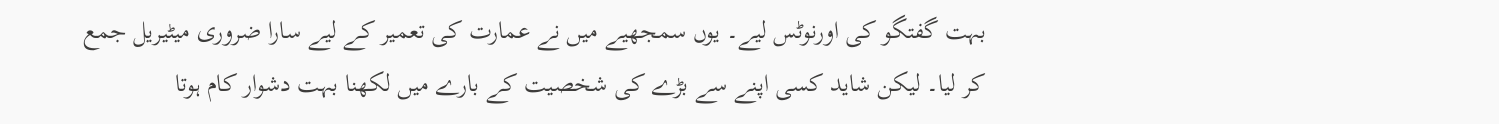بہت گفتگو کی اورنوٹس لیے۔ یوں سمجھیے میں نے عمارت کی تعمیر کے لیے سارا ضروری میٹیریل جمع کر لیا۔ لیکن شاید کسی اپنے سے بڑے کی شخصیت کے بارے میں لکھنا بہت دشوار کام ہوتا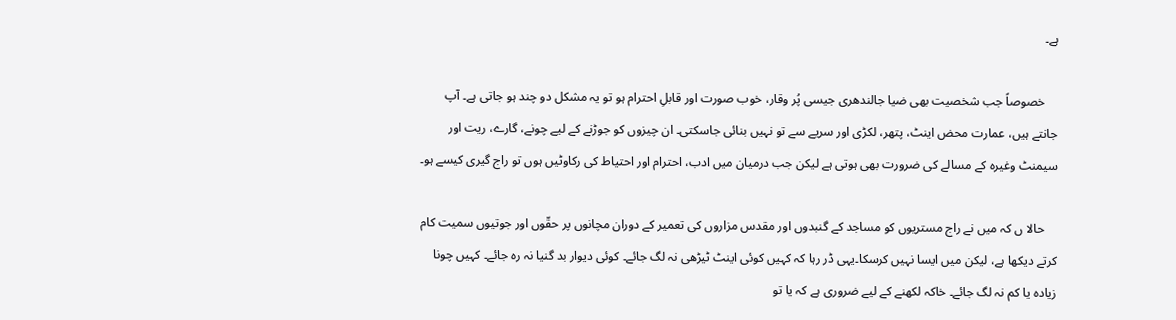ہے۔

    خصوصاً جب شخصیت بھی ضیا جالندھری جیسی پُر وقار، خوب صورت اور قابلِ احترام ہو تو یہ مشکل دو چند ہو جاتی ہے۔ آپ جانتے ہیں، عمارت محض اینٹ، پتھر، لکڑی اور سریے سے تو نہیں بنائی جاسکتی۔ ان چیزوں کو جوڑنے کے لیے چونے، گارے، ریت اور سیمنٹ وغیرہ کے مسالے کی ضرورت بھی ہوتی ہے لیکن جب درمیان میں ادب، احترام اور احتیاط کی رکاوٹیں ہوں تو راج گیری کیسے ہو۔

    حالا ں کہ میں نے راج مستریوں کو مساجد کے گنبدوں اور مقدس مزاروں کی تعمیر کے دوران مچانوں پر حقّوں اور جوتیوں سمیت کام کرتے دیکھا ہے، لیکن میں ایسا نہیں کرسکا۔یہی ڈر رہا کہ کہیں کوئی اینٹ ٹیڑھی نہ لگ جائے۔ کوئی دیوار بد گنیا نہ رہ جائے۔ کہیں چونا زیادہ یا کم نہ لگ جائے۔ خاکہ لکھنے کے لیے ضروری ہے کہ یا تو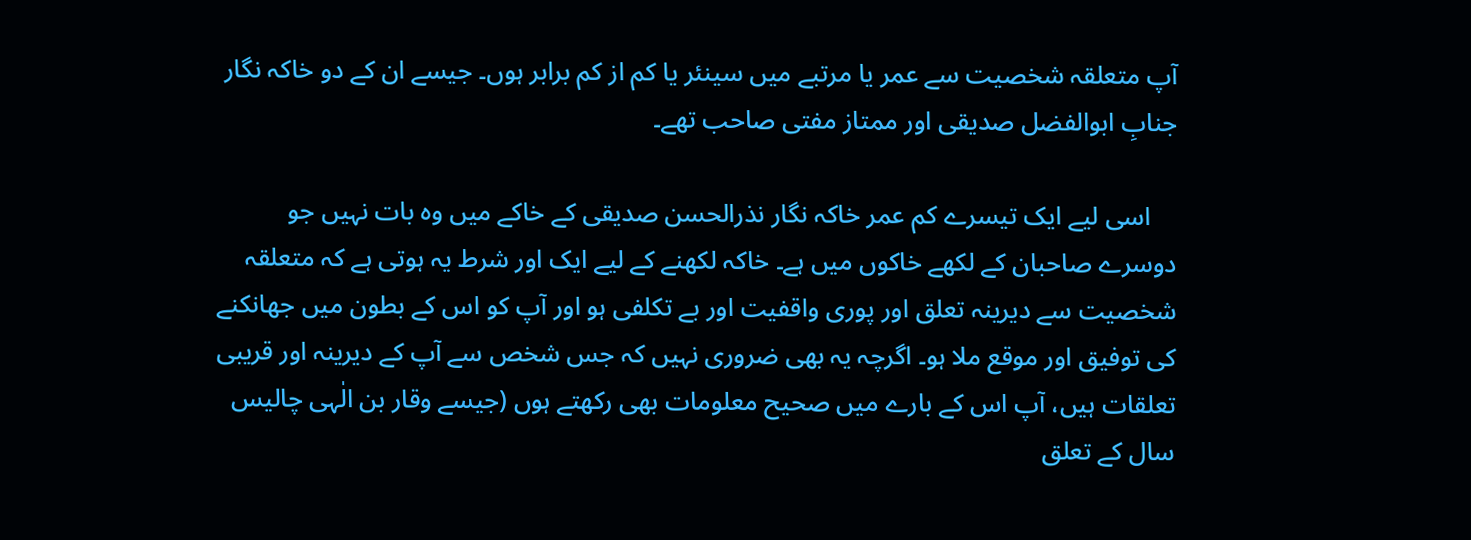آپ متعلقہ شخصیت سے عمر یا مرتبے میں سینئر یا کم از کم برابر ہوں۔ جیسے ان کے دو خاکہ نگار جنابِ ابوالفضل صدیقی اور ممتاز مفتی صاحب تھے۔

    اسی لیے ایک تیسرے کم عمر خاکہ نگار نذرالحسن صدیقی کے خاکے میں وہ بات نہیں جو دوسرے صاحبان کے لکھے خاکوں میں ہے۔ خاکہ لکھنے کے لیے ایک اور شرط یہ ہوتی ہے کہ متعلقہ شخصیت سے دیرینہ تعلق اور پوری واقفیت اور بے تکلفی ہو اور آپ کو اس کے بطون میں جھانکنے کی توفیق اور موقع ملا ہو۔ اگرچہ یہ بھی ضروری نہیں کہ جس شخص سے آپ کے دیرینہ اور قریبی تعلقات ہیں، آپ اس کے بارے میں صحیح معلومات بھی رکھتے ہوں (جیسے وقار بن الٰہی چالیس سال کے تعلق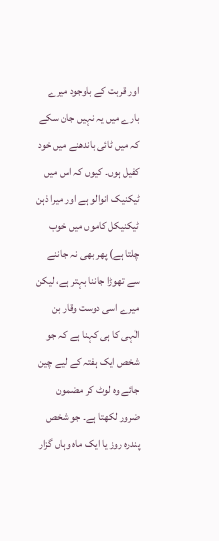اور قربت کے باوجود میرے بارے میں یہ نہیں جان سکے کہ میں ٹائی باندھنے میں خود کفیل ہوں۔ کیوں کہ اس میں ٹیکنیک انوالو ہے اور میرا ذہن ٹیکنیکل کاموں میں خوب چلتا ہے) پھر بھی نہ جاننے سے تھوڑا جاننا بہتر ہے، لیکن میرے اسی دوست وقار بن الٰہی کا ہی کہنا ہے کہ جو شخص ایک ہفتہ کے لیے چین جائے وہ لوٹ کر مضمون ضرور لکھتا ہے۔ جو شخص پندرہ روز یا ایک ماہ وہاں گزار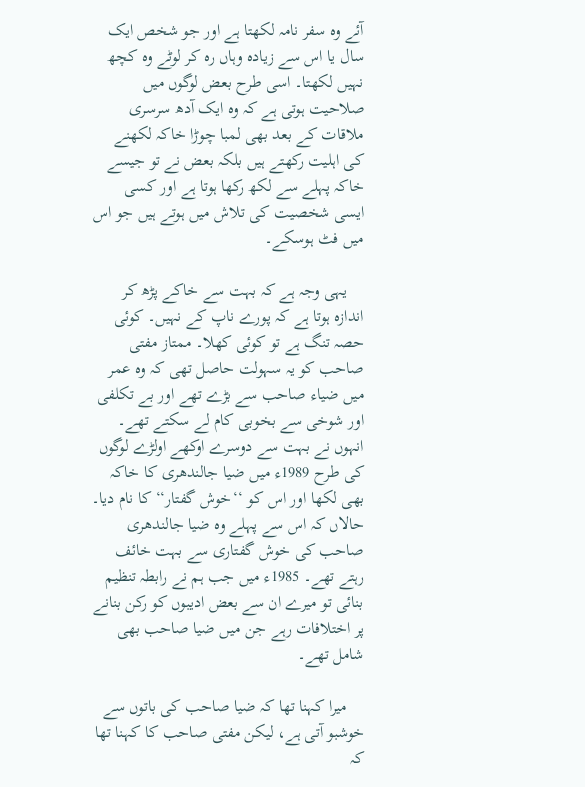آئے وہ سفر نامہ لکھتا ہے اور جو شخص ایک سال یا اس سے زیادہ وہاں رہ کر لوٹے وہ کچھ نہیں لکھتا۔ اسی طرح بعض لوگوں میں صلاحیت ہوتی ہے کہ وہ ایک آدھ سرسری ملاقات کے بعد بھی لمبا چوڑا خاکہ لکھنے کی اہلیت رکھتے ہیں بلکہ بعض نے تو جیسے خاکہ پہلے سے لکھ رکھا ہوتا ہے اور کسی ایسی شخصیت کی تلاش میں ہوتے ہیں جو اس میں فٹ ہوسکے۔

    یہی وجہ ہے کہ بہت سے خاکے پڑھ کر اندازہ ہوتا ہے کہ پورے ناپ کے نہیں۔ کوئی حصہ تنگ ہے تو کوئی کھلا۔ ممتاز مفتی صاحب کو یہ سہولت حاصل تھی کہ وہ عمر میں ضیاء صاحب سے بڑے تھے اور بے تکلفی اور شوخی سے بخوبی کام لے سکتے تھے۔ انہوں نے بہت سے دوسرے اوکھے اولڑے لوگوں کی طرح 1989ء میں ضیا جالندھری کا خاکہ بھی لکھا اور اس کو ‘‘خوش گفتار‘‘ کا نام دیا۔ حالاں کہ اس سے پہلے وہ ضیا جالندھری صاحب کی خوش گفتاری سے بہت خائف رہتے تھے۔ 1985ء میں جب ہم نے رابطہ تنظیم بنائی تو میرے ان سے بعض ادیبوں کو رکن بنانے پر اختلافات رہے جن میں ضیا صاحب بھی شامل تھے۔

    میرا کہنا تھا کہ ضیا صاحب کی باتوں سے خوشبو آتی ہے، لیکن مفتی صاحب کا کہنا تھا کہ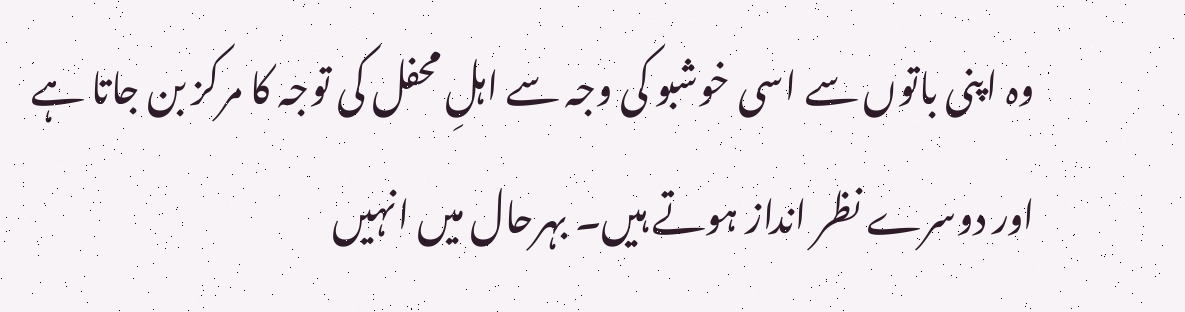وہ اپنی باتوں سے اسی خوشبو کی وجہ سے اہلِ محفل کی توجہ کا مرکز بن جاتا ہے اور دوسرے نظر انداز ہوتے ہیں۔ بہرحال میں انہیں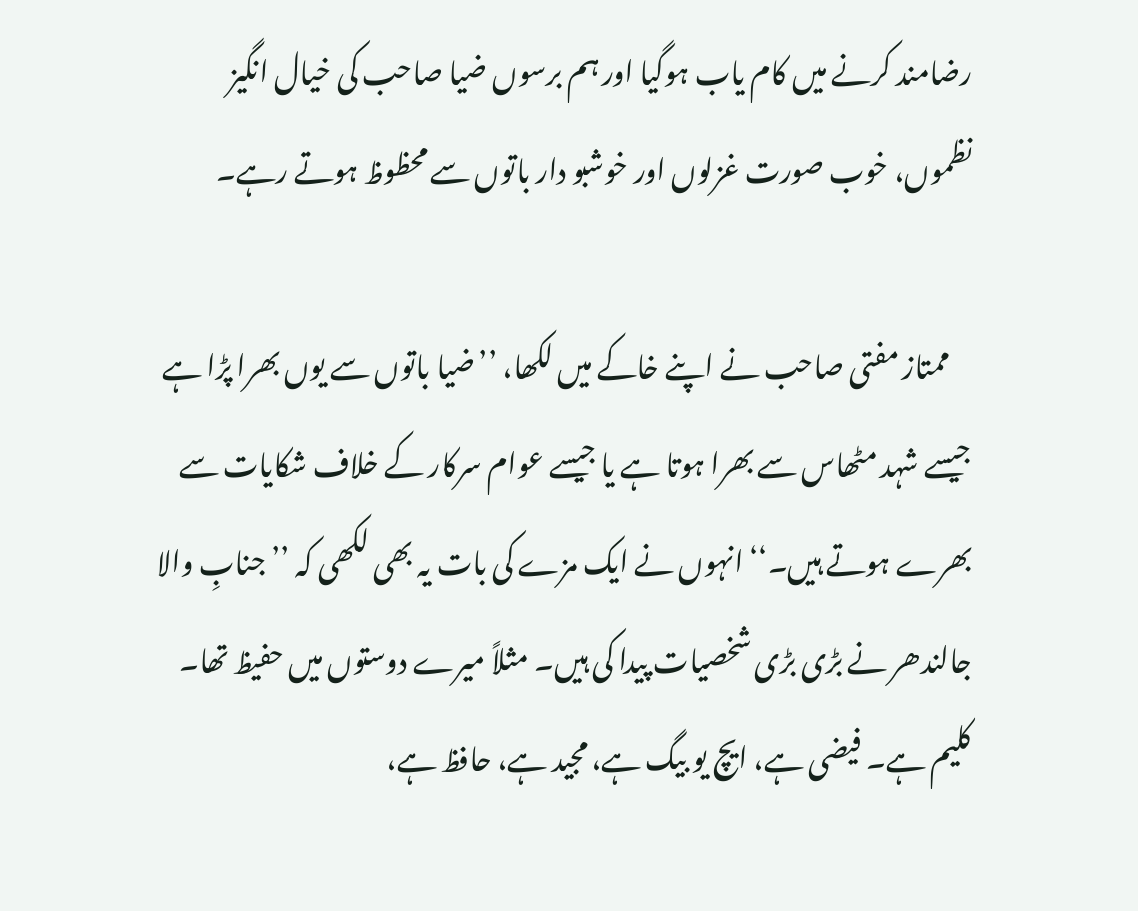رضامند کرنے میں کام یاب ہوگیا اور ہم برسوں ضیا صاحب کی خیال انگیز نظموں، خوب صورت غزلوں اور خوشبو دار باتوں سے محظوظ ہوتے رہے۔

    ممتاز مفتی صاحب نے اپنے خاکے میں لکھا، ’’ضیا باتوں سے یوں بھرا پڑا ہے جیسے شہد مٹھاس سے بھرا ہوتا ہے یا جیسے عوام سرکار کے خلاف شکایات سے بھرے ہوتے ہیں۔‘‘ انہوں نے ایک مزے کی بات یہ بھی لکھی کہ ’’جنابِ والا جالندھر نے بڑی بڑی شخصیات پیدا کی ہیں۔ مثلاً میرے دوستوں میں حفیظ تھا۔ کلیم ہے۔ فیضی ہے، ایچ یو بیگ ہے، مجید ہے، حافظ ہے،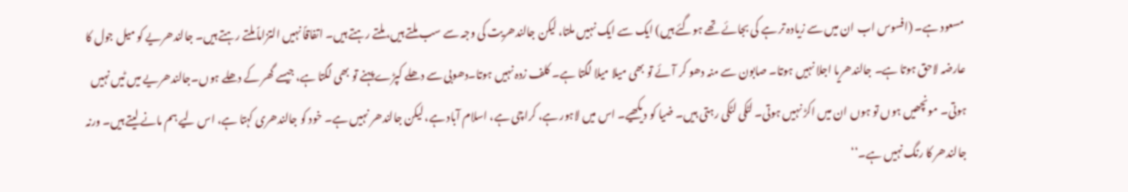مسعود ہے۔ (افسوس اب ان میں سے زیادہ تر ہے کی بجائے تھے ہوگئے ہیں) ایک سے ایک نہیں ملتا، لیکن جالندھریت کی وجہ سے سب ملتے ہیں، ملتے رہتے ہیں۔ اتفاقاً نہیں التزاماً ملتے رہتے ہیں۔ جالندھریے کو میل جول کا عارضہ لاحق ہوتا ہے۔ جالندھریا اجلا نہیں ہوتا۔ صابون سے منہ دھو کر آئے تو بھی میلا میلا لگتا ہے۔ کلف زدہ نہیں ہوتا۔دھوبی سے دھلے کپڑے پہنے تو بھی لگتا ہے، جیسے گھر کے دھلے ہوں۔جالندھریے میں ٹیں نہیں ہوتی۔ مونچھیں ہوں تو ہوں ان میں اکڑ نہیں ہوتی۔ لٹکی لٹکی رہتی ہیں۔ ضیا کو دیکھیے۔ اس میں لاہور ہے، کراچی ہے، اسلام آباد ہے، لیکن جالندھر نہیں ہے۔ خود کو جالندھری کہتا ہے، اس لیے ہم مانے لیتے ہیں۔ ورنہ جالندھر کا رنگ نہیں ہے۔‘‘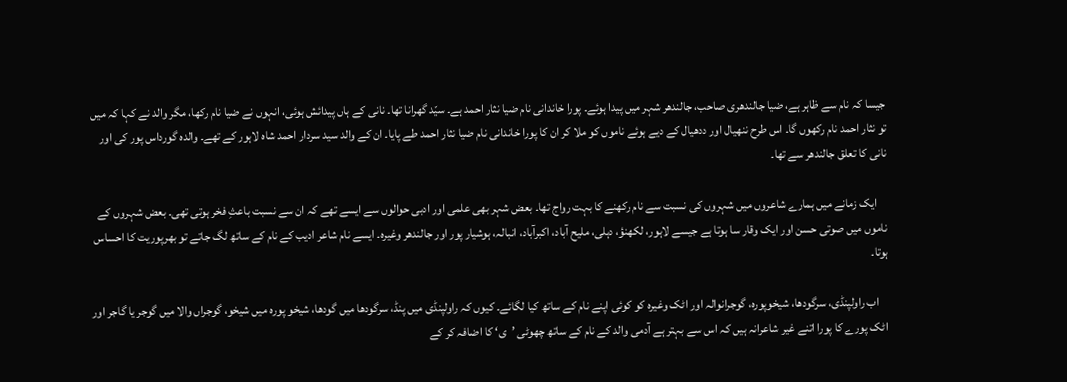جیسا کہ نام سے ظاہر ہے، ضیا جالندھری صاحب، جالندھر شہر میں پیدا ہوئے۔ پورا خاندانی نام ضیا نثار احمد ہے۔ سیّد گھرانا تھا۔ نانی کے ہاں پیدائش ہوئی، انہوں نے ضیا نام رکھا، مگر والد نے کہا کہ میں تو نثار احمد نام رکھوں گا۔ اس طرح ننھیال اور ددھیال کے دیے ہوئے ناموں کو ملا کر ان کا پورا خاندانی نام ضیا نثار احمد طے پایا۔ ان کے والد سید سردار احمد شاہ لاہور کے تھے۔ والدہ گورداس پور کی اور نانی کا تعلق جالندھر سے تھا۔

    ایک زمانے میں ہمارے شاعروں میں شہروں کی نسبت سے نام رکھنے کا بہت رواج تھا۔ بعض شہر بھی علمی اور ادبی حوالوں سے ایسے تھے کہ ان سے نسبت باعثِ فخر ہوتی تھی۔ بعض شہروں کے ناموں میں صوتی حسن اور ایک وقار سا ہوتا ہے جیسے لاہور، لکھنؤ، دہلی، ملیح آباد، اکبرآباد، انبالہ، ہوشیار پور اور جالندھر وغیرہ۔ ایسے نام شاعر ادیب کے نام کے ساتھ لگ جاتے تو بھرپوریت کا احساس ہوتا۔

    اب راولپنڈی، سرگودھا، شیخوپورہ، گوجرانوالہ اور اٹک وغیرہ کو کوئی اپنے نام کے ساتھ کیا لگائے۔ کیوں کہ راولپنڈی میں پنڈ، سرگودھا میں گودھا، شیخو پورہ میں شیخو، گوجراں والا میں گوجر یا گاجر اور اٹک پورے کا پورا اتنے غیر شاعرانہ ہیں کہ اس سے بہتر ہے آدمی والد کے نام کے ساتھ چھوٹی ’ی‘ کا اضافہ کر کے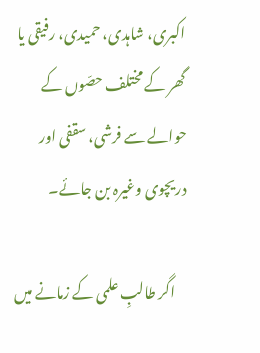اکبری، شاہدی، حمیدی، رفیقی یا گھر کے مختلف حصّوں کے حوالے سے فرشی، سقفی اور دریچوی وغیرہ بن جائے۔

    اگر طالبِ علمی کے زمانے میں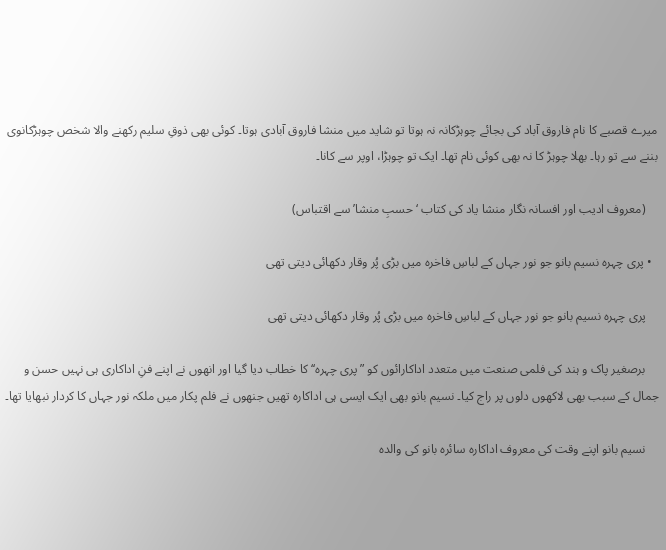میرے قصبے کا نام فاروق آباد کی بجائے چوہڑکانہ نہ ہوتا تو شاید میں منشا فاروق آبادی ہوتا۔ کوئی بھی ذوقِ سلیم رکھنے والا شخص چوہڑکانوی بننے سے تو رہا۔ بھلا چوہڑ کا نہ بھی کوئی نام تھا۔ ایک تو چوہڑا، اوپر سے کانا۔

    (معروف ادیب اور افسانہ نگار منشا یاد کی کتاب ‘حسبِ منشا’ سے اقتباس)

  • پری چہرہ نسیم بانو جو نور جہاں کے لباسِ فاخرہ میں بڑی پُر وقار دکھائی دیتی تھی

    پری چہرہ نسیم بانو جو نور جہاں کے لباسِ فاخرہ میں بڑی پُر وقار دکھائی دیتی تھی

    برصغیر پاک و ہند کی فلمی صنعت میں متعدد اداکارائوں کو ”پری چہرہ‘‘ کا خطاب دیا گیا اور انھوں نے اپنے فنِ اداکاری ہی نہیں حسن و جمال کے سبب بھی لاکھوں دلوں پر راج کیا۔ نسیم بانو بھی ایک ایسی ہی اداکارہ تھیں جنھوں نے فلم پکار میں ملکہ نور جہاں کا کردار نبھایا تھا۔

    نسیم بانو اپنے وقت کی معروف اداکارہ سائرہ بانو کی والدہ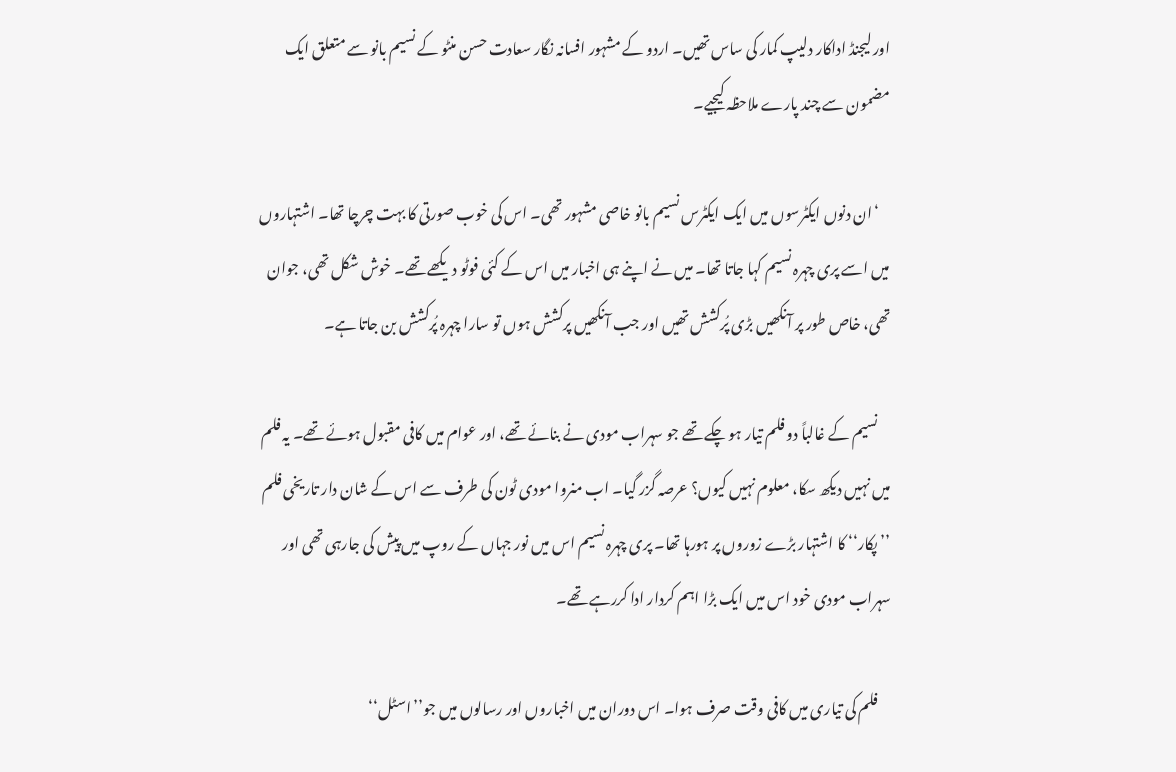اور لیجنڈ اداکار دلیپ کمار کی ساس تھیں۔ اردو کے مشہور افسانہ نگار سعادت حسن منٹو کے نسیم بانو سے متعلق ایک مضمون سے چند پارے ملاحظہ کیجیے۔

    ‘ان دنوں ایکٹرسوں میں ایک ایکٹرس نسیم بانو خاصی مشہور تھی۔ اس کی خوب صورتی کا بہت چرچا تھا۔ اشتہاروں میں اسے پری چہرہ نسیم کہا جاتا تھا۔ میں نے اپنے ہی اخبار میں اس کے کئی فوٹو دیکھے تھے۔ خوش شکل تھی، جوان تھی، خاص طور پر آنکھیں بڑی پُرکشش تھیں اور جب آنکھیں پرکشش ہوں تو سارا چہرہ پُرکشش بن جاتا ہے۔

    نسیم کے غالباً دو فلم تیار ہو چکے تھے جو سہراب مودی نے بنائے تھے، اور عوام میں کافی مقبول ہوئے تھے۔ یہ فلم میں نہیں دیکھ سکا، معلوم نہیں کیوں؟ عرصہ گزر گیا۔ اب منروا مودی ٹون کی طرف سے اس کے شان دار تاریخی فلم ’’پکار‘‘ کا اشتہار بڑے زوروں پر ہورہا تھا۔ پری چہرہ نسیم اس میں نور جہاں کے روپ میں پیش کی جارہی تھی اور سہراب مودی خود اس میں ایک بڑا اہم کردار ادا کررہے تھے۔

    فلم کی تیاری میں کافی وقت صرف ہوا۔ اس دوران میں اخباروں اور رسالوں میں جو’’اسٹل‘‘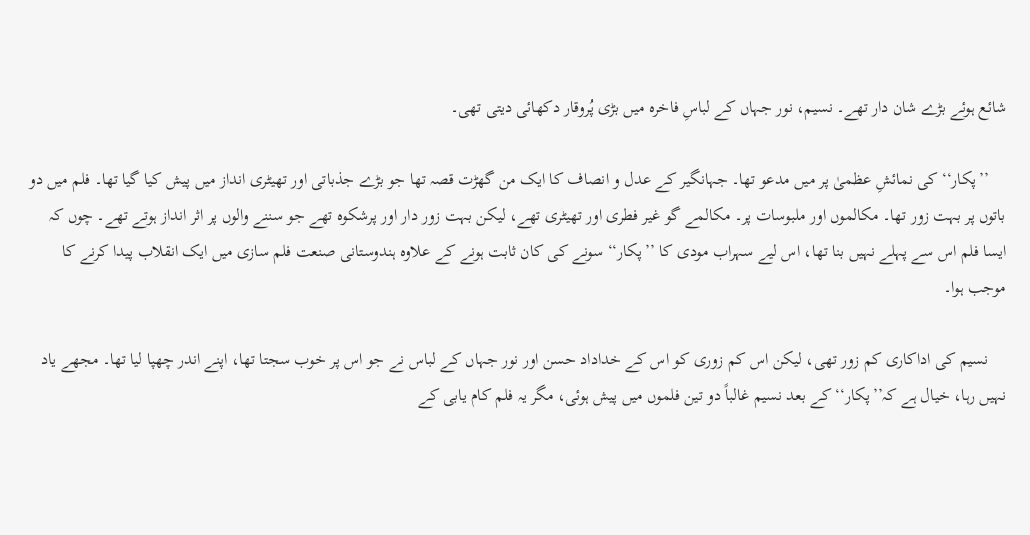شائع ہوئے بڑے شان دار تھے۔ نسیم، نور جہاں کے لباسِ فاخرہ میں بڑی پُروقار دکھائی دیتی تھی۔

    ’’پکار‘‘ کی نمائشِ عظمیٰ پر میں مدعو تھا۔ جہانگیر کے عدل و انصاف کا ایک من گھڑت قصہ تھا جو بڑے جذباتی اور تھیٹری انداز میں پیش کیا گیا تھا۔ فلم میں دو باتوں پر بہت زور تھا۔ مکالموں اور ملبوسات پر۔ مکالمے گو غیر فطری اور تھیٹری تھے، لیکن بہت زور دار اور پرشکوہ تھے جو سننے والوں پر اثر انداز ہوتے تھے۔ چوں کہ ایسا فلم اس سے پہلے نہیں بنا تھا، اس لیے سہراب مودی کا ’’پکار‘‘ سونے کی کان ثابت ہونے کے علاوہ ہندوستانی صنعت فلم سازی میں ایک انقلاب پیدا کرنے کا موجب ہوا۔

    نسیم کی اداکاری کم زور تھی، لیکن اس کم زوری کو اس کے خداداد حسن اور نور جہاں کے لباس نے جو اس پر خوب سجتا تھا، اپنے اندر چھپا لیا تھا۔ مجھے یاد نہیں رہا، خیال ہے کہ’’پکار‘‘ کے بعد نسیم غالباً دو تین فلموں میں پیش ہوئی، مگر یہ فلم کام یابی کے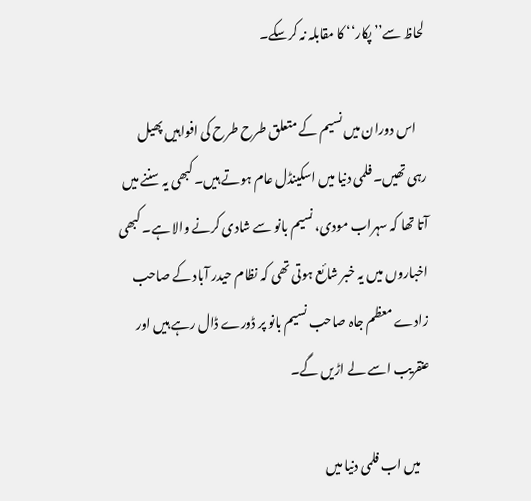لحاظ سے’’پکار‘‘ کا مقابلہ نہ کرسکے۔

    اس دوران میں نسیم کے متعلق طرح طرح کی افواہیں پھیل رہی تھیں۔ فلمی دنیا میں اسکینڈل عام ہوتے ہیں۔ کبھی یہ سننے میں آتا تھا کہ سہراب مودی، نسیم بانو سے شادی کرنے والا ہے۔ کبھی اخباروں میں یہ خبر شائع ہوتی تھی کہ نظام حیدر آباد کے صاحب زادے معظم جاہ صاحب نسیم بانو پر ڈورے ڈال رہے ہیں اور عنقریب اسے لے اڑیں گے۔

    میں اب فلمی دنیا میں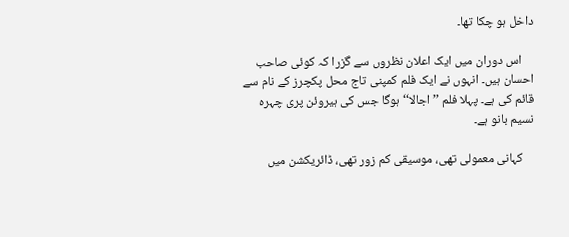داخل ہو چکا تھا۔

    اس دوران میں ایک اعلان نظروں سے گزرا کہ کوئی صاحب احسان ہیں۔ انہوں نے ایک فلم کمپنی تاج محل پکچرز کے نام سے قائم کی ہے۔ پہلا فلم ’’اجالا‘‘ ہوگا جس کی ہیروئن پری چہرہ نسیم بانو ہے۔

    کہانی معمولی تھی، موسیقی کم زور تھی، ڈائریکشن میں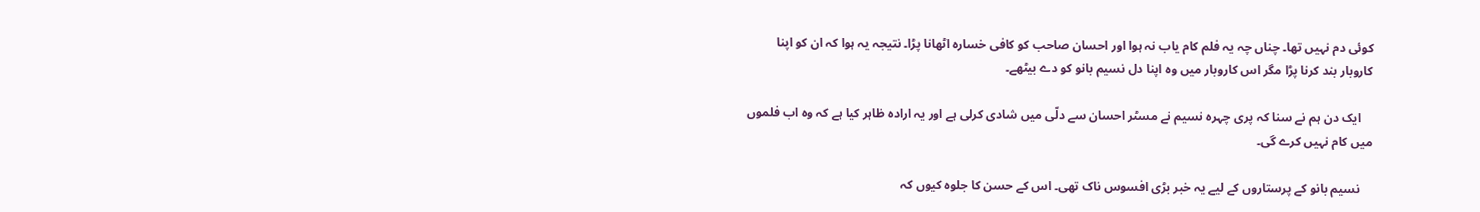کوئی دم نہیں تھا۔ چناں چہ یہ فلم کام یاب نہ ہوا اور احسان صاحب کو کافی خسارہ اٹھانا پڑا۔ نتیجہ یہ ہوا کہ ان کو اپنا کاروبار بند کرنا پڑا مگر اس کاروبار میں وہ اپنا دل نسیم بانو کو دے بیٹھے۔

    ایک دن ہم نے سنا کہ پری چہرہ نسیم نے مسٹر احسان سے دلّی میں شادی کرلی ہے اور یہ ارادہ ظاہر کیا ہے کہ وہ اب فلموں میں کام نہیں کرے گی۔

    نسیم بانو کے پرستاروں کے لیے یہ خبر بڑی افسوس ناک تھی۔ اس کے حسن کا جلوہ کیوں کہ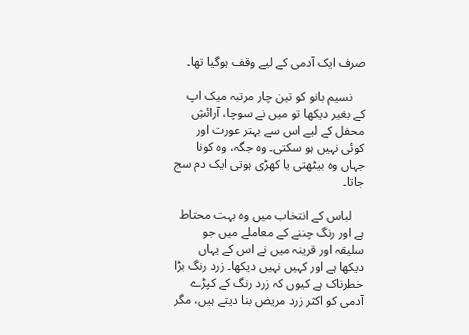صرف ایک آدمی کے لیے وقف ہوگیا تھا۔

    نسیم بانو کو تین چار مرتبہ میک اپ کے بغیر دیکھا تو میں نے سوچا، آرائشِ محفل کے لیے اس سے بہتر عورت اور کوئی نہیں ہو سکتی۔ وہ جگہ، وہ کونا جہاں وہ بیٹھتی یا کھڑی ہوتی ایک دم سج جاتا۔

    لباس کے انتخاب میں وہ بہت محتاط ہے اور رنگ چننے کے معاملے میں جو سلیقہ اور قرینہ میں نے اس کے یہاں دیکھا ہے اور کہیں نہیں دیکھا۔ زرد رنگ بڑا خطرناک ہے کیوں کہ زرد رنگ کے کپڑے آدمی کو اکثر زرد مریض بنا دیتے ہیں، مگر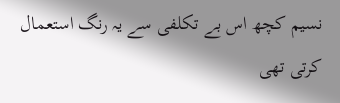نسیم کچھ اس بے تکلفی سے یہ رنگ استعمال کرتی تھی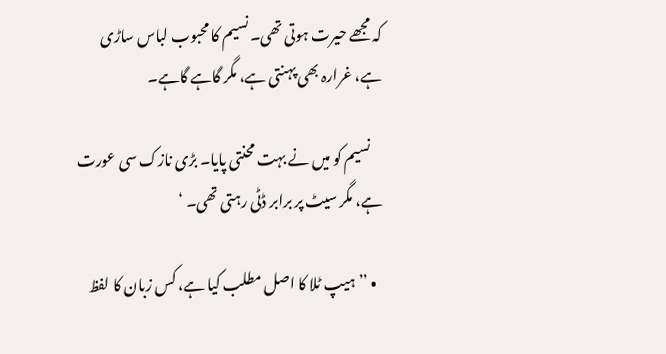کہ مجھے حیرت ہوتی تھی۔ نسیم کا محبوب لباس ساڑی ہے، غرارہ بھی پہنتی ہے، مگر گاہے گاہے۔

    نسیم کو میں نے بہت محنتی پایا۔ بڑی نازک سی عورت ہے، مگر سیٹ پر برابر ڈٹی رہتی تھی۔ ‘

  • ’’ہیپ ٹلا کا اصل مطلب کیا ہے، کس زبان کا لفظ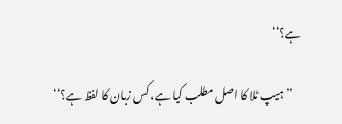ہے؟‘‘

    ’’ہیپ ٹلا کا اصل مطلب کیا ہے، کس زبان کا لفظ ہے؟‘‘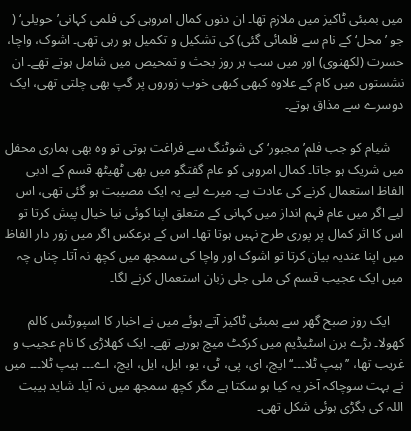میں بمبئی ٹاکیز میں ملازم تھا۔ ان دنوں کمال امروہی کی فلمی کہانی’حویلی‘ ( جو ’محل‘ کے نام سے فلمائی گئی) کی تشکیل و تکمیل ہو رہی تھی۔ اشوک، واچا، حسرت (لکھنوی) اور میں سب ہر روز بحث و تمحیص میں شامل ہوتے تھے۔ ان نشستوں میں کام کے علاوہ کبھی کبھی خوب زوروں پر گپ بھی چلتی تھی، ایک دوسرے سے مذاق ہوتے۔

    شیام کو جب فلم’مجبور‘ کی شوٹنگ سے فراغت ہوتی تو وہ بھی ہماری محفل میں شریک ہو جاتا۔ کمال امروہی کو عام گفتگو میں بھی ٹھیٹھ قسم کے ادبی الفاظ استعمال کرنے کی عادت ہے۔ میرے لیے یہ ایک مصیبت ہو گئی تھی، اس لیے اگر میں عام فہم انداز میں کہانی کے متعلق اپنا کوئی نیا خیال پیش کرتا تو اس کا اثر کمال پر پوری طرح نہیں ہوتا تھا۔ اس کے برعکس اگر میں زور دار الفاظ میں اپنا عندیہ بیان کرتا تو اشوک اور واچا کی سمجھ میں کچھ نہ آتا۔ چناں چہ میں ایک عجیب قسم کی ملی جلی زبان استعمال کرنے لگا۔

    ایک روز صبح گھر سے بمبئی ٹاکیز آتے ہوئے میں نے اخبار کا اسپورٹس کالم کھولا۔ بڑے برن اسٹیڈیم میں کرکٹ میچ ہورہے تھے۔ ایک کھلاڑی کا نام عجیب و غریب تھا، ’’ہیپ ٹلا۔۔۔‘‘ ایچ، ای، پی، ٹی، یو، ایل، ایل، ایچ، اے۔۔۔ ہیپ ٹلا۔۔۔ میں نے بہت سوچاکہ آخر یہ کیا ہو سکتا ہے مگر کچھ سمجھ میں نہ آیا۔ شاید ہیبت اللہ کی بگڑی ہوئی شکل تھی۔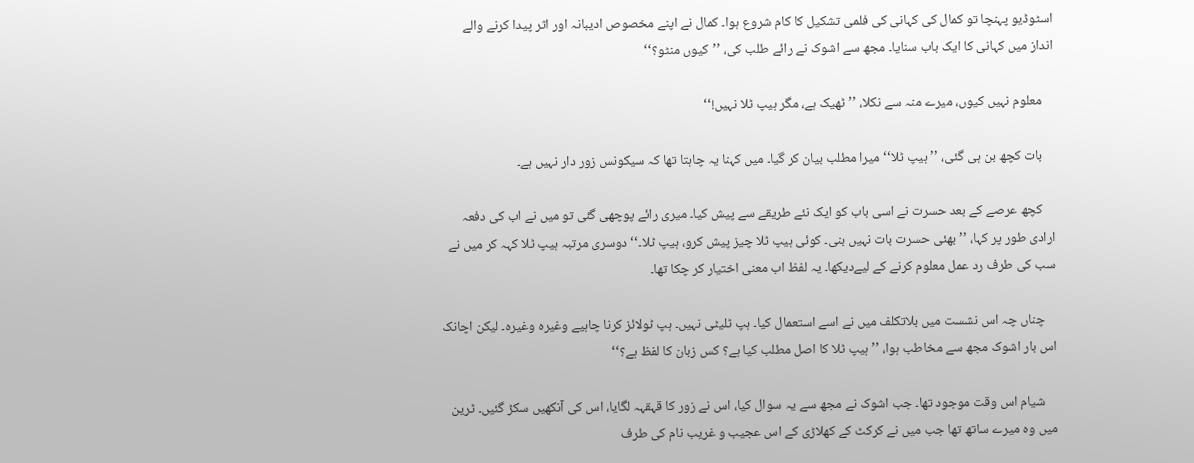اسٹوڈیو پہنچا تو کمال کی کہانی کی فلمی تشکیل کا کام شروع ہوا۔ کمال نے اپنے مخصوص ادیبانہ اور اثر پیدا کرنے والے انداز میں کہانی کا ایک باب سنایا۔ مجھ سے اشوک نے رائے طلب کی، ’’کیوں منٹو؟‘‘

    معلوم نہیں کیوں، میرے منہ سے نکلا، ’’ٹھیک ہے، مگر ہیپ ٹلا نہیں!‘‘

    بات کچھ بن ہی گئی، ’’ہیپ ٹلا‘‘ میرا مطلب بیان کر گیا۔ میں کہنا یہ چاہتا تھا کہ سیکونس زور دار نہیں ہے۔

    کچھ عرصے کے بعد حسرت نے اسی باب کو ایک نئے طریقے سے پیش کیا۔ میری رائے پوچھی گئی تو میں نے اب کی دفعہ ارادی طور پر کہا، ’’بھئی حسرت بات نہیں بنی۔ کوئی ہیپ ٹلا چیز پیش کرو، ہیپ ٹلا۔‘‘ دوسری مرتبہ ہیپ ٹلا کہہ کر میں نے سب کی طرف رد عمل معلوم کرنے کے لیےدیکھا۔ یہ لفظ اب معنی اختیار کر چکا تھا۔

    چناں چہ اس نشست میں بلاتکلف میں نے اسے استعمال کیا۔ ہپ ٹلیٹی نہیں۔ ہپ ٹولائز کرنا چاہیے وغیرہ وغیرہ۔ لیکن اچانک اس بار اشوک مجھ سے مخاطب ہوا، ’’ہیپ ٹلا کا اصل مطلب کیا ہے؟ کس زبان کا لفظ ہے؟‘‘

    شیام اس وقت موجود تھا۔ جب اشوک نے مجھ سے یہ سوال کیا، اس نے زور کا قہقہہ لگایا، اس کی آنکھیں سکڑ گئیں۔ ٹرین میں وہ میرے ساتھ تھا جب میں نے کرکٹ کے کھلاڑی کے اس عجیب و غریب نام کی طرف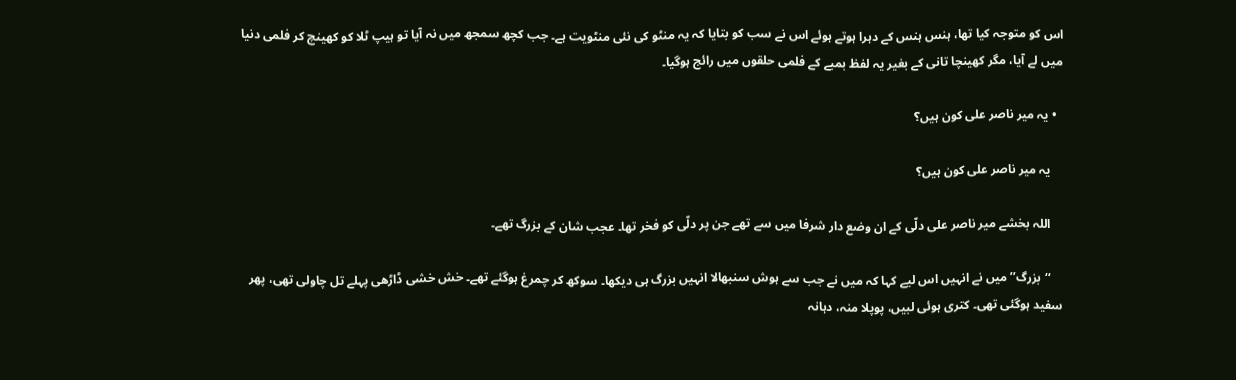اس کو متوجہ کیا تھا، ہنس ہنس کے دہرا ہوتے ہوئے اس نے سب کو بتایا کہ یہ منٹو کی نئی منٹویت ہے۔ جب کچھ سمجھ میں نہ آیا تو ہیپ ٹلا کو کھینچ کر فلمی دنیا میں لے آیا، مگر کھینچا تانی کے بغیر یہ لفظ بمبے کے فلمی حلقوں میں رائج ہوگیا۔

  • یہ میر ناصر علی کون ہیں؟

    یہ میر ناصر علی کون ہیں؟

    اللہ بخشے میر ناصر علی دلّی کے ان وضع دار شرفا میں سے تھے جن پر دلّی کو فخر تھا۔ عجب شان کے بزرگ تھے۔

    ‘‘بزرگ’’ میں نے انہیں اس لیے کہا کہ میں نے جب سے ہوش سنبھالا انہیں بزرگ ہی دیکھا۔ سوکھ کر چمرغ ہوگئے تھے۔ خش خشی ڈاڑھی پہلے تل چاولی تھی، پھر سفید ہوگئی تھی۔ کتری ہوئی لبیں، پوپلا منہ، دہانہ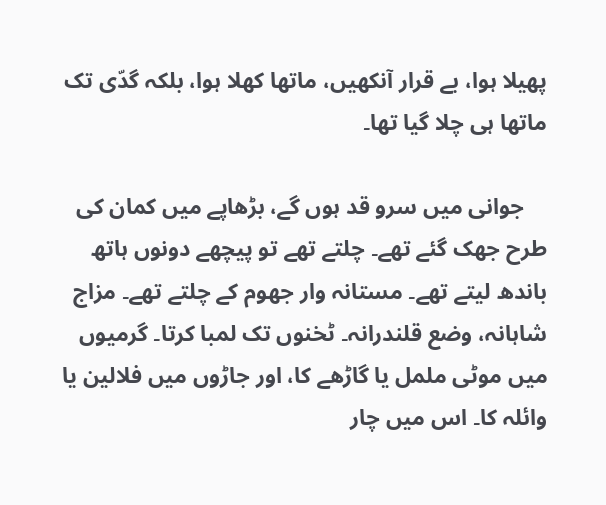پھیلا ہوا، بے قرار آنکھیں، ماتھا کھلا ہوا، بلکہ گدّی تک ماتھا ہی چلا گیا تھا۔

    جوانی میں سرو قد ہوں گے، بڑھاپے میں کمان کی طرح جھک گئے تھے۔ چلتے تھے تو پیچھے دونوں ہاتھ باندھ لیتے تھے۔ مستانہ وار جھوم کے چلتے تھے۔ مزاج شاہانہ، وضع قلندرانہ۔ ٹخنوں تک لمبا کرتا۔ گرمیوں میں موٹی ململ یا گاڑھے کا، اور جاڑوں میں فلالین یا وائلہ کا۔ اس میں چار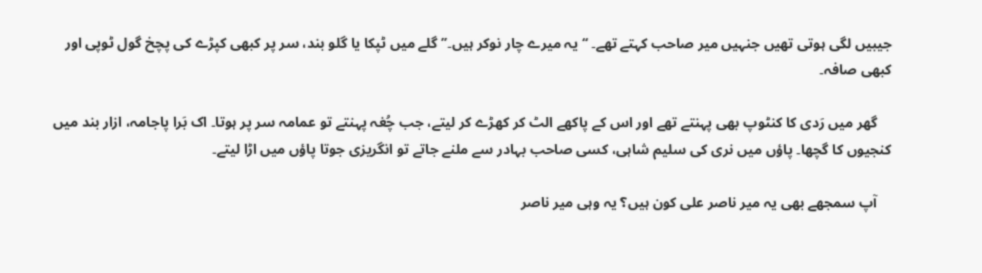جیبیں لگی ہوتی تھیں جنہیں میر صاحب کہتے تھے۔ ‘‘یہ میرے چار نوکر ہیں۔’’ گلے میں ٹپکا یا گلو بند، سر پر کبھی کپڑے کی پچخ گول ٹوپی اور کبھی صافہ۔

    گھر میں رَدی کا کنٹوپ بھی پہنتے تھے اور اس کے پاکھے الٹ کر کھڑے کر لیتے، جب چُغہ پہنتے تو عمامہ سر پر ہوتا۔ اک بَرا پاجامہ، ازار بند میں کنجیوں کا گچھا۔ پاؤں میں نری کی سلیم شاہی، کسی صاحب بہادر سے ملنے جاتے تو انگریزی جوتا پاؤں میں اڑا لیتے۔

    آپ سمجھے بھی یہ میر ناصر علی کون ہیں؟ یہ وہی میر ناصر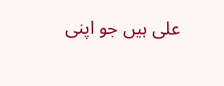علی ہیں جو اپنی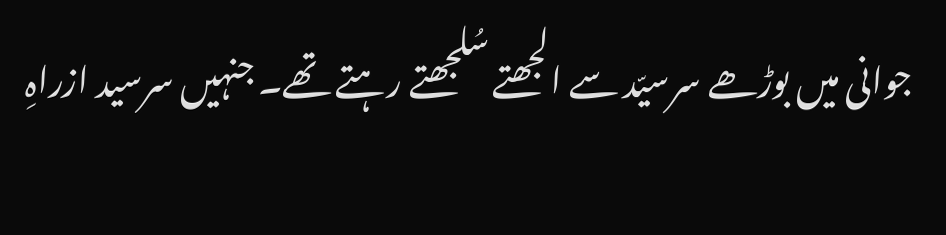جوانی میں بوڑھے سرسیّد سے الجھتے سُلجھتے رہتے تھے۔ جنہیں سرسید ازراہِ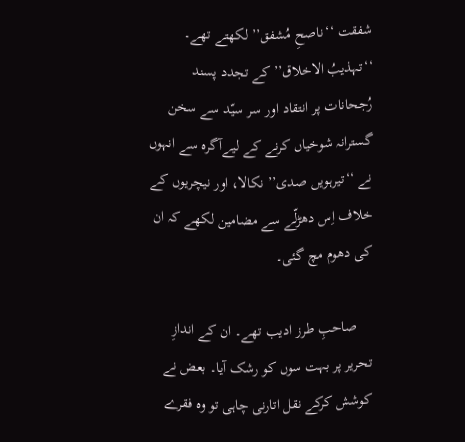شفقت ‘‘ناصحِ مُشفق’’ لکھتے تھے۔ ‘‘تہذیبُ الاخلاق’’ کے تجدد پسند رُجحانات پر انتقاد اور سر سیّد سے سخن گسترانہ شوخیاں کرنے کے لیےآگرہ سے انہوں نے ‘‘تیرہویں صدی’’ نکالا، اور نیچریوں کے خلاف اِس دھڑلّے سے مضامین لکھے کہ ان کی دھوم مچ گئی۔

    صاحبِ طرز ادیب تھے۔ ان کے اندازِ تحریر پر بہت سوں کو رشک آیا۔ بعض نے کوشش کرکے نقل اتارنی چاہی تو وہ فقرے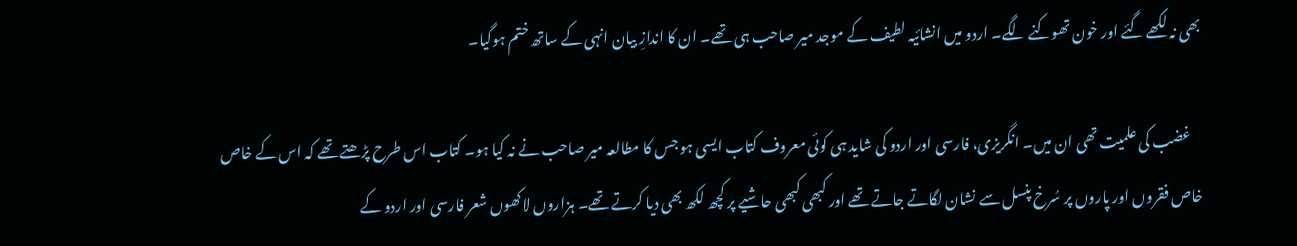بھی نہ لکھے گئے اور خون تھوکنے لگے۔ اردو میں انشائیہ لطیف کے موجد میر صاحب ہی تھے۔ ان کا اندازِ بیان انہی کے ساتھ ختم ہوگیا۔

    غضب کی علمیت تھی ان میں۔ انگریزی، فارسی اور اردو کی شاید ہی کوئی معروف کتاب ایسی ہو جس کا مطالعہ میر صاحب نے نہ کیا ہو۔ کتاب اس طرح پڑھتے تھے کہ اس کے خاص خاص فقروں اور پاروں پر سُرخ پنسل سے نشان لگاتے جاتے تھے اور کبھی کبھی حاشیے پر کچھ لکھ بھی دیا کرتے تھے۔ ہزاروں لاکھوں شعر فارسی اور اردو کے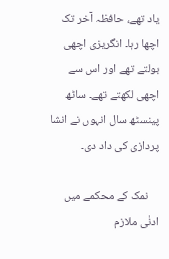یاد تھے، حافظہ آخر تک اچھا رہا۔ انگریزی اچھی بولتے تھے اور اس سے اچھی لکھتے تھے۔ ساٹھ پینسٹھ سال انہوں نے انشا پردازی کی داد دی۔

    نمک کے محکمے میں ادنٰی ملازم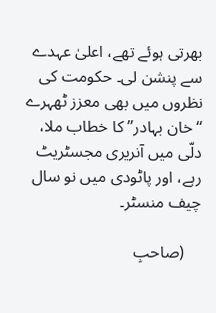بھرتی ہوئے تھے، اعلیٰ عہدے سے پنشن لی۔ حکومت کی نظروں میں بھی معزز ٹھہرے ‘‘خان بہادر’’ کا خطاب ملا، دلّی میں آنریری مجسٹریٹ رہے، اور پاٹودی میں نو سال چیف منسٹر۔

    (صاحبِ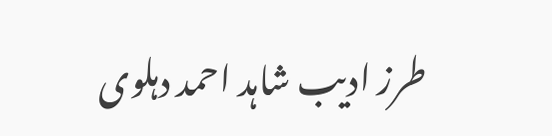طرز ادیب شاہد احمد دہلوی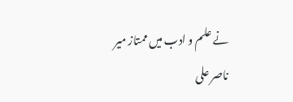نے علم و ادب میں‌ ممتاز میر ناصر علی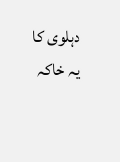دہلوی کا یہ خاکہ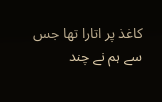کاغذ پر اتارا تھا جس سے ہم نے چند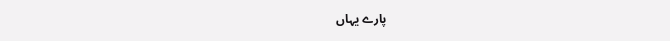پارے یہاں‌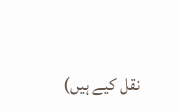نقل کیے ہیں)